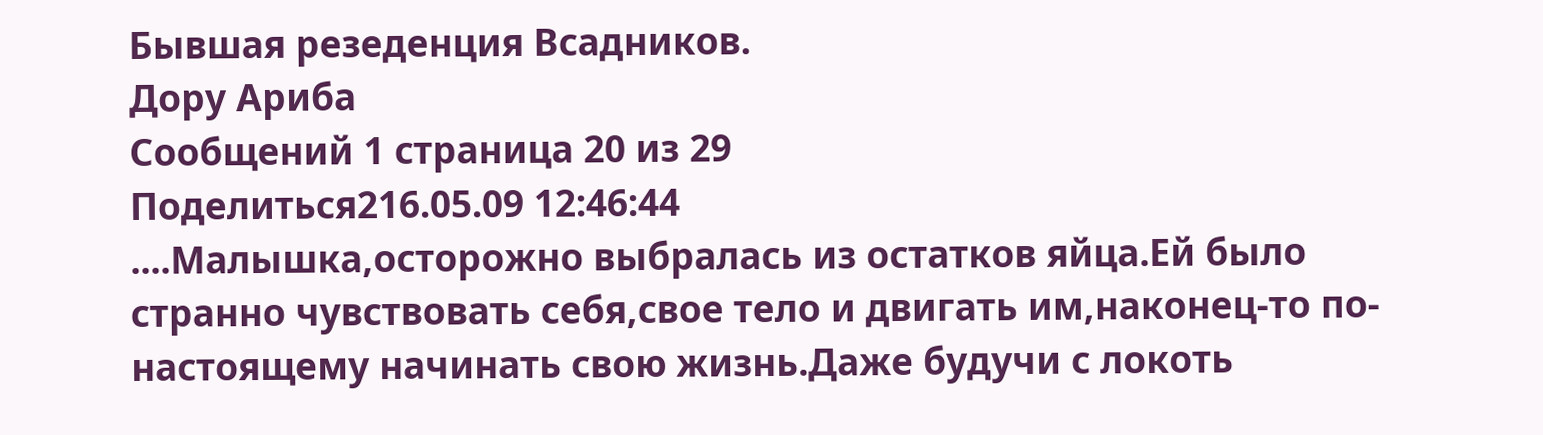Бывшая резеденция Всадников.
Дору Ариба
Сообщений 1 страница 20 из 29
Поделиться216.05.09 12:46:44
....Малышка,осторожно выбралась из остатков яйца.Ей было странно чувствовать себя,свое тело и двигать им,наконец-то по-настоящему начинать свою жизнь.Даже будучи с локоть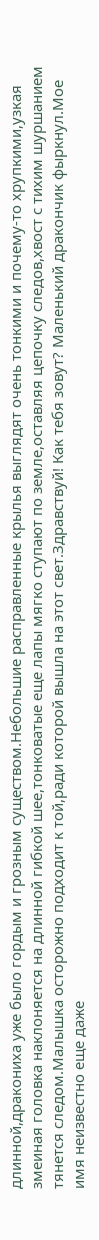длинной,дракониха уже было гордым и грозным существом.Небольшие расправленные крылья выглядят очень тонкими и почему-то хрупкими,узкая змеиная головка наклоняется на длинной гибкой шее,тонковатые еще лапы мягко ступают по земле,оставляя цепочку следов,хвост с тихим шуршанием тянется следом.Малышка осторожно подходит к той,ради которой вышла на этот свет.Здравствуй! Как тебя зовут? Маленький дракончик фыркнул.Мое имя неизвестно еще даже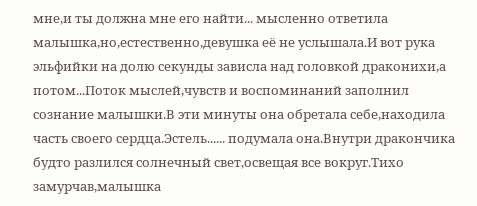мне,и ты должна мне его найти... мысленно ответила малышка,но,естественно,девушка её не услышала.И вот рука эльфийки на долю секунды зависла над головкой драконихи,а потом...Поток мыслей,чувств и воспоминаний заполнил сознание малышки.В эти минуты она обретала себе,находила часть своего сердца.Эстель...... подумала она.Внутри дракончика будто разлился солнечный свет,освещая все вокруг.Тихо замурчав,малышка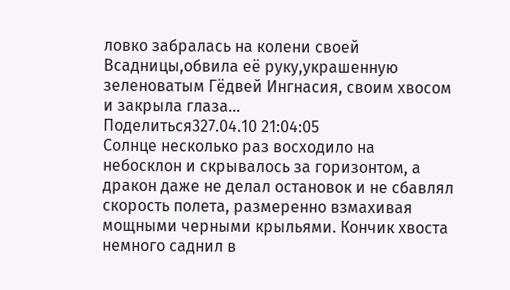ловко забралась на колени своей Всадницы,обвила её руку,украшенную зеленоватым Гёдвей Ингнасия, своим хвосом и закрыла глаза...
Поделиться327.04.10 21:04:05
Солнце несколько раз восходило на небосклон и скрывалось за горизонтом, а дракон даже не делал остановок и не сбавлял скорость полета, размеренно взмахивая мощными черными крыльями. Кончик хвоста немного саднил в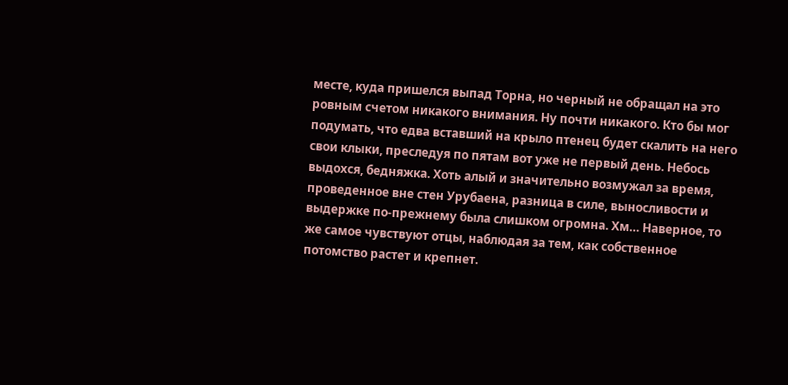месте, куда пришелся выпад Торна, но черный не обращал на это ровным счетом никакого внимания. Ну почти никакого. Кто бы мог подумать, что едва вставший на крыло птенец будет скалить на него свои клыки, преследуя по пятам вот уже не первый день. Небось выдохся, бедняжка. Хоть алый и значительно возмужал за время, проведенное вне стен Урубаена, разница в силе, выносливости и выдержке по-прежнему была слишком огромна. Хм… Наверное, то же самое чувствуют отцы, наблюдая за тем, как собственное потомство растет и крепнет.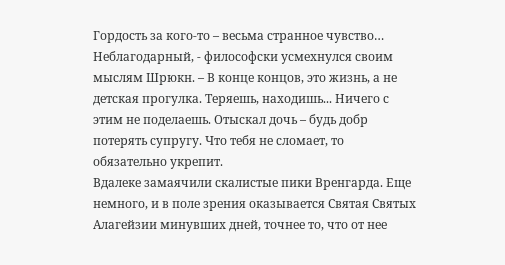Гордость за кого-то – весьма странное чувство…
Неблагодарный, - философски усмехнулся своим мыслям Шрюкн. – В конце концов, это жизнь, а не детская прогулка. Теряешь, находишь... Ничего с этим не поделаешь. Отыскал дочь – будь добр потерять супругу. Что тебя не сломает, то обязательно укрепит.
Вдалеке замаячили скалистые пики Вренгарда. Еще немного, и в поле зрения оказывается Святая Святых Алагейзии минувших дней, точнее то, что от нее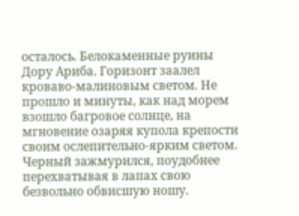осталось. Белокаменные руины Дору Ариба. Горизонт заалел кроваво-малиновым светом. Не прошло и минуты, как над морем взошло багровое солнце, на мгновение озаряя купола крепости своим ослепительно-ярким светом. Черный зажмурился, поудобнее перехватывая в лапах свою безвольно обвисшую ношу.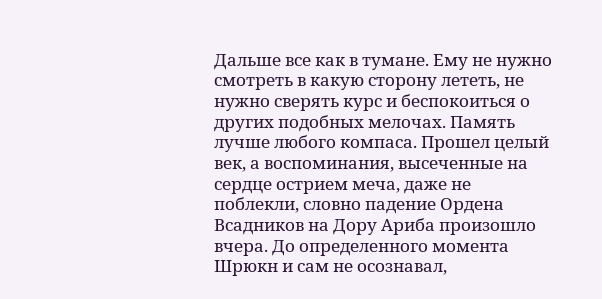Дальше все как в тумане. Ему не нужно смотреть в какую сторону лететь, не нужно сверять курс и беспокоиться о других подобных мелочах. Память лучше любого компаса. Прошел целый век, а воспоминания, высеченные на сердце острием меча, даже не поблекли, словно падение Ордена Всадников на Дору Ариба произошло вчера. До определенного момента Шрюкн и сам не осознавал,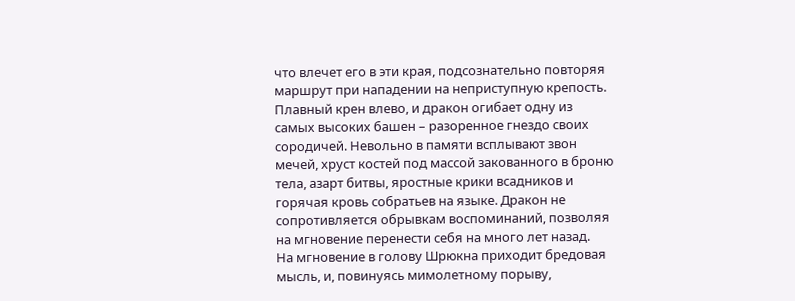что влечет его в эти края, подсознательно повторяя маршрут при нападении на неприступную крепость. Плавный крен влево, и дракон огибает одну из самых высоких башен – разоренное гнездо своих сородичей. Невольно в памяти всплывают звон мечей, хруст костей под массой закованного в броню тела, азарт битвы, яростные крики всадников и горячая кровь собратьев на языке. Дракон не сопротивляется обрывкам воспоминаний, позволяя на мгновение перенести себя на много лет назад.
На мгновение в голову Шрюкна приходит бредовая мысль, и, повинуясь мимолетному порыву,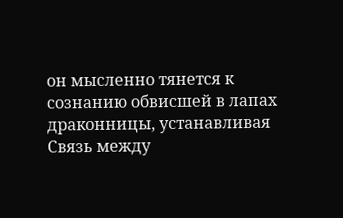он мысленно тянется к сознанию обвисшей в лапах драконницы, устанавливая Связь между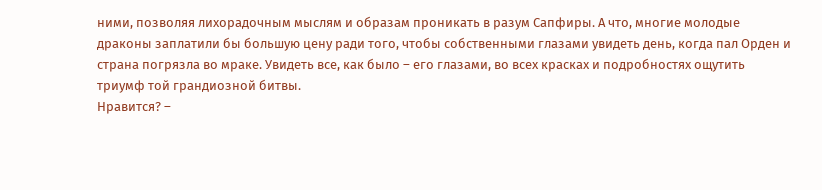ними, позволяя лихорадочным мыслям и образам проникать в разум Сапфиры. А что, многие молодые драконы заплатили бы большую цену ради того, чтобы собственными глазами увидеть день, когда пал Орден и страна погрязла во мраке. Увидеть все, как было – его глазами, во всех красках и подробностях ощутить триумф той грандиозной битвы.
Нравится? –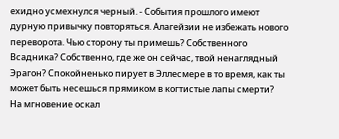ехидно усмехнулся черный. - События прошлого имеют дурную привычку повторяться. Алагейзии не избежать нового переворота. Чью сторону ты примешь? Собственного Всадника? Собственно, где же он сейчас, твой ненаглядный Эрагон? Спокойненько пирует в Эллесмере в то время, как ты может быть несешься прямиком в когтистые лапы смерти?
На мгновение оскал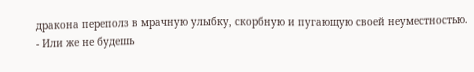дракона переполз в мрачную улыбку, скорбную и пугающую своей неуместностью.
- Или же не будешь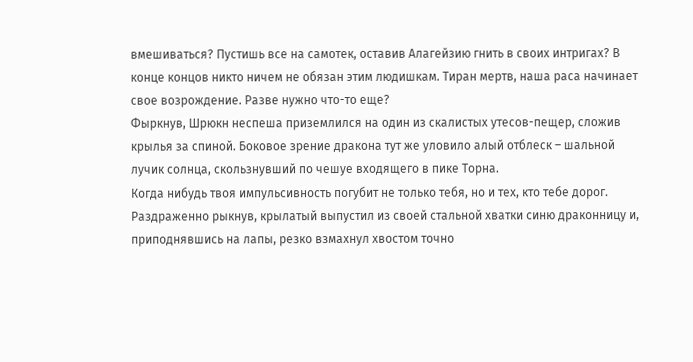вмешиваться? Пустишь все на самотек, оставив Алагейзию гнить в своих интригах? В конце концов никто ничем не обязан этим людишкам. Тиран мертв, наша раса начинает свое возрождение. Разве нужно что-то еще?
Фыркнув, Шрюкн неспеша приземлился на один из скалистых утесов-пещер, сложив крылья за спиной. Боковое зрение дракона тут же уловило алый отблеск – шальной лучик солнца, скользнувший по чешуе входящего в пике Торна.
Когда нибудь твоя импульсивность погубит не только тебя, но и тех, кто тебе дорог.
Раздраженно рыкнув, крылатый выпустил из своей стальной хватки синю драконницу и, приподнявшись на лапы, резко взмахнул хвостом точно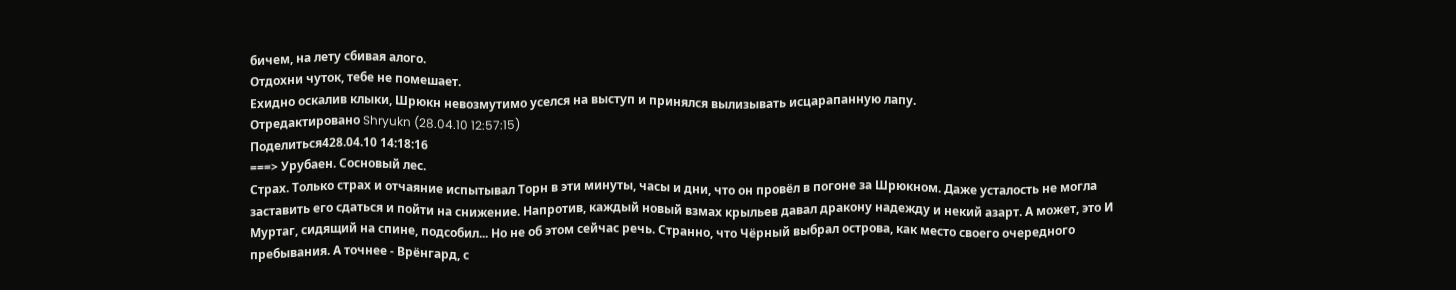бичем, на лету сбивая алого.
Отдохни чуток, тебе не помешает.
Ехидно оскалив клыки, Шрюкн невозмутимо уселся на выступ и принялся вылизывать исцарапанную лапу.
Отредактировано Shryukn (28.04.10 12:57:15)
Поделиться428.04.10 14:18:16
===> Урубаен. Сосновый лес.
Страх. Только страх и отчаяние испытывал Торн в эти минуты, часы и дни, что он провёл в погоне за Шрюкном. Даже усталость не могла заставить его сдаться и пойти на снижение. Напротив, каждый новый взмах крыльев давал дракону надежду и некий азарт. А может, это И Муртаг, сидящий на спине, подсобил... Но не об этом сейчас речь. Странно, что Чёрный выбрал острова, как место своего очередного пребывания. А точнее - Врёнгард, с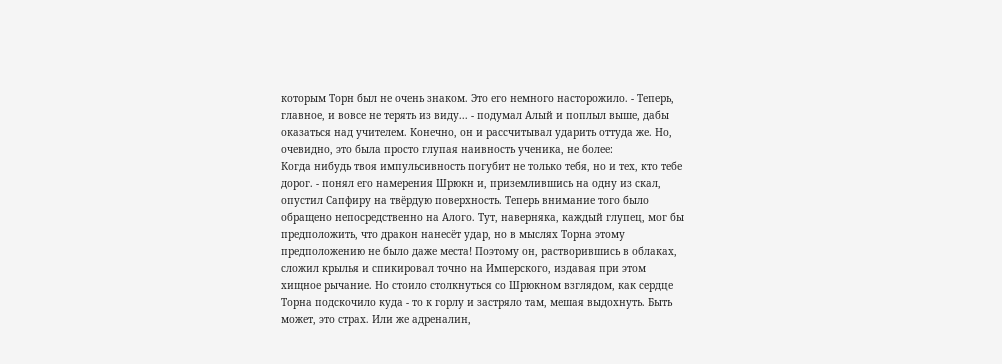которым Торн был не очень знаком. Это его немного насторожило. - Теперь, главное, и вовсе не терять из виду... - подумал Алый и поплыл выше, дабы оказаться над учителем. Конечно, он и рассчитывал ударить оттуда же. Но, очевидно, это была просто глупая наивность ученика, не более:
Когда нибудь твоя импульсивность погубит не только тебя, но и тех, кто тебе дорог. - понял его намерения Шрюкн и, приземлившись на одну из скал, опустил Сапфиру на твёрдую поверхность. Теперь внимание того было обращено непосредственно на Алого. Тут, наверняка, каждый глупец, мог бы предположить, что дракон нанесёт удар, но в мыслях Торна этому предположению не было даже места! Поэтому он, растворившись в облаках, сложил крылья и спикировал точно на Имперского, издавая при этом хищное рычание. Но стоило столкнуться со Шрюкном взглядом, как сердце Торна подскочило куда - то к горлу и застряло там, мешая выдохнуть. Быть может, это страх. Или же адреналин,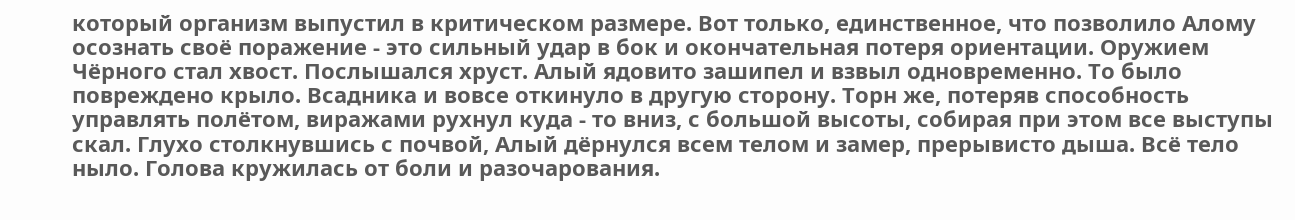который организм выпустил в критическом размере. Вот только, единственное, что позволило Алому осознать своё поражение - это сильный удар в бок и окончательная потеря ориентации. Оружием Чёрного стал хвост. Послышался хруст. Алый ядовито зашипел и взвыл одновременно. То было повреждено крыло. Всадника и вовсе откинуло в другую сторону. Торн же, потеряв способность управлять полётом, виражами рухнул куда - то вниз, с большой высоты, собирая при этом все выступы скал. Глухо столкнувшись с почвой, Алый дёрнулся всем телом и замер, прерывисто дыша. Всё тело ныло. Голова кружилась от боли и разочарования.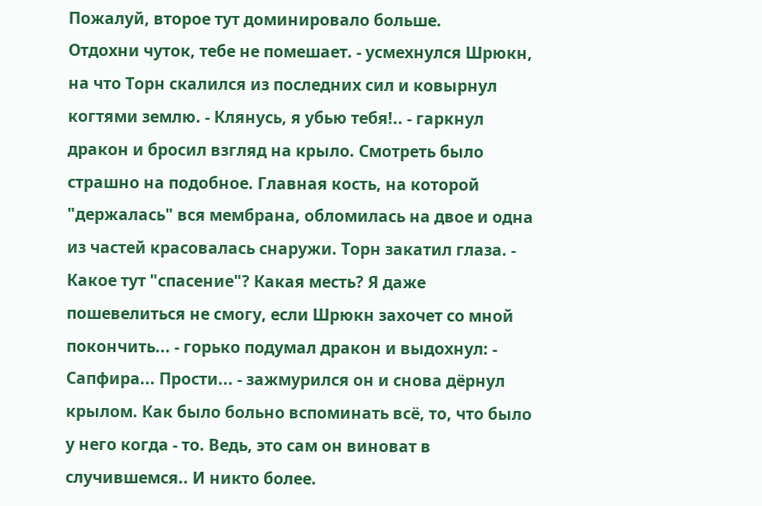Пожалуй, второе тут доминировало больше.
Отдохни чуток, тебе не помешает. - усмехнулся Шрюкн, на что Торн скалился из последних сил и ковырнул когтями землю. - Клянусь, я убью тебя!.. - гаркнул дракон и бросил взгляд на крыло. Смотреть было страшно на подобное. Главная кость, на которой "держалась" вся мембрана, обломилась на двое и одна из частей красовалась снаружи. Торн закатил глаза. - Какое тут "спасение"? Какая месть? Я даже пошевелиться не смогу, если Шрюкн захочет со мной покончить... - горько подумал дракон и выдохнул: - Сапфира... Прости... - зажмурился он и снова дёрнул крылом. Как было больно вспоминать всё, то, что было у него когда - то. Ведь, это сам он виноват в случившемся.. И никто более.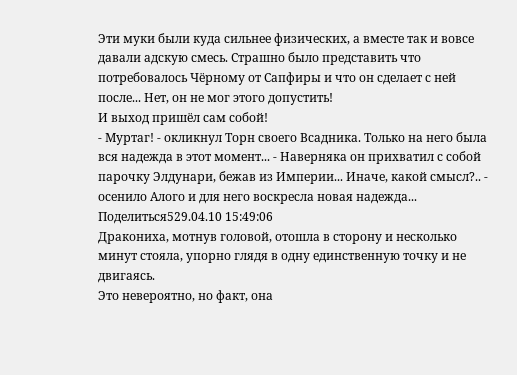Эти муки были куда сильнее физических, а вместе так и вовсе давали адскую смесь. Страшно было представить что потребовалось Чёрному от Сапфиры и что он сделает с ней после... Нет, он не мог этого допустить!
И выход пришёл сам собой!
- Муртаг! - окликнул Торн своего Всадника. Только на него была вся надежда в этот момент... - Наверняка он прихватил с собой парочку Элдунари, бежав из Империи... Иначе, какой смысл?.. - осенило Алого и для него воскресла новая надежда...
Поделиться529.04.10 15:49:06
Дракониха, мотнув головой, отошла в сторону и несколько минут стояла, упорно глядя в одну единственную точку и не двигаясь.
Это невероятно, но факт, она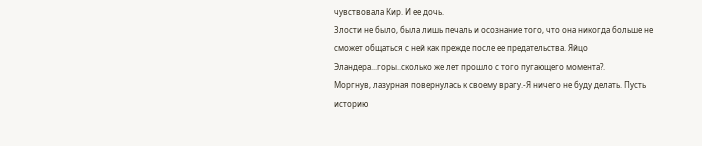чувствовала Кир. И ее дочь.
Злости не было, была лишь печаль и осознание того, что она никогда больше не сможет общаться с ней как прежде после ее предательства. Яйцо Эландера...горы..сколько же лет прошло с того пугающего момента?.
Моргнув, лазурная повернулась к своему врагу.-Я ничего не буду делать. Пусть историю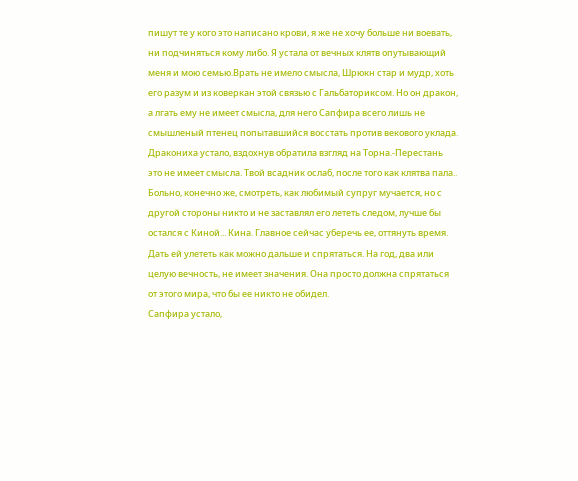пишут те у кого это написано крови, я же не хочу больше ни воевать, ни подчиняться кому либо. Я устала от вечных клятв опутывающий меня и мою семью.Врать не имело смысла, Шрюкн стар и мудр, хоть его разум и из коверкан этой связью с Гальбаториксом. Но он дракон, а лгать ему не имеет смысла, для него Сапфира всего лишь не смышленый птенец попытавшийся восстать против векового уклада. Дракониха устало, вздохнув обратила взгляд на Торна.-Перестань это не имеет смысла. Твой всадник ослаб, после того как клятва пала..
Больно, конечно же, смотреть, как любимый супруг мучается, но с другой стороны никто и не заставлял его лететь следом, лучше бы остался с Киной... Кина. Главное сейчас уберечь ее, оттянуть время. Дать ей улететь как можно дальше и спрятаться. На год, два или целую вечность, не имеет значения. Она просто должна спрятаться от этого мира, что бы ее никто не обидел.
Сапфира устало,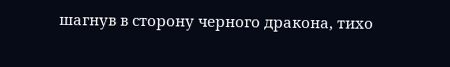шагнув в сторону черного дракона, тихо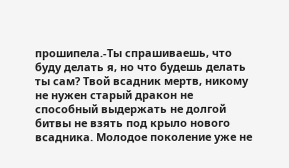прошипела.-Ты спрашиваешь, что буду делать я, но что будешь делать ты сам? Твой всадник мертв, никому не нужен старый дракон не способный выдержать не долгой битвы не взять под крыло нового всадника. Молодое поколение уже не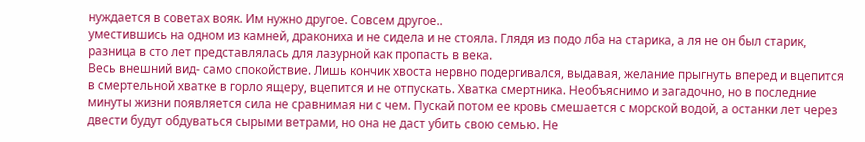нуждается в советах вояк. Им нужно другое. Совсем другое..
уместившись на одном из камней, дракониха и не сидела и не стояла. Глядя из подо лба на старика, а ля не он был старик, разница в сто лет представлялась для лазурной как пропасть в века.
Весь внешний вид- само спокойствие. Лишь кончик хвоста нервно подергивался, выдавая, желание прыгнуть вперед и вцепится в смертельной хватке в горло ящеру, вцепится и не отпускать. Хватка смертника. Необъяснимо и загадочно, но в последние минуты жизни появляется сила не сравнимая ни с чем. Пускай потом ее кровь смешается с морской водой, а останки лет через двести будут обдуваться сырыми ветрами, но она не даст убить свою семью. Не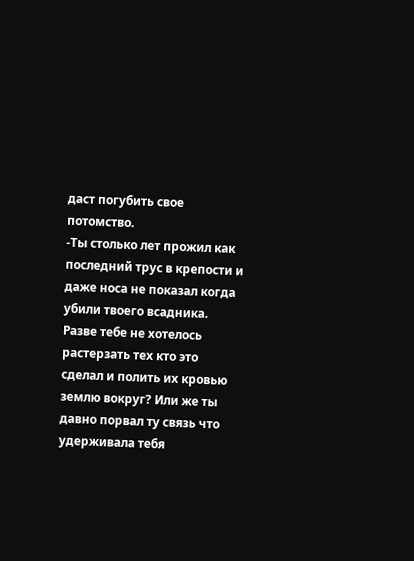даст погубить свое потомство.
-Ты столько лет прожил как последний трус в крепости и даже носа не показал когда убили твоего всадника. Разве тебе не хотелось растерзать тех кто это сделал и полить их кровью землю вокруг? Или же ты давно порвал ту связь что удерживала тебя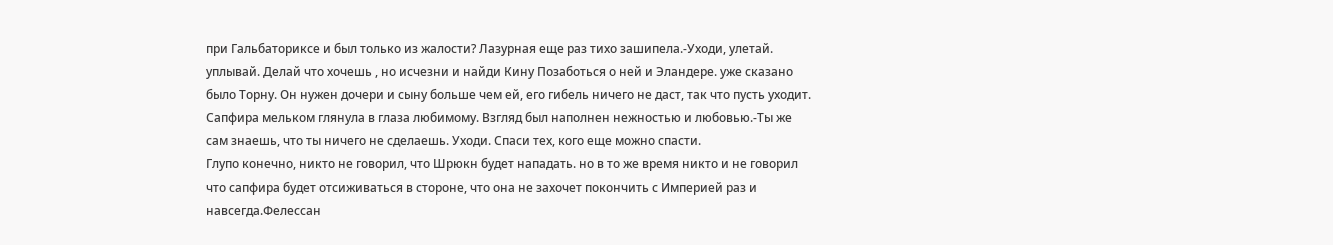при Гальбаториксе и был только из жалости? Лазурная еще раз тихо зашипела.-Уходи, улетай. уплывай. Делай что хочешь , но исчезни и найди Кину Позаботься о ней и Эландере. уже сказано было Торну. Он нужен дочери и сыну больше чем ей, его гибель ничего не даст, так что пусть уходит. Сапфира мельком глянула в глаза любимому. Взгляд был наполнен нежностью и любовью.-Ты же сам знаешь, что ты ничего не сделаешь. Уходи. Спаси тех, кого еще можно спасти.
Глупо конечно, никто не говорил, что Шрюкн будет нападать. но в то же время никто и не говорил что сапфира будет отсиживаться в стороне, что она не захочет покончить с Империей раз и навсегда.Фелессан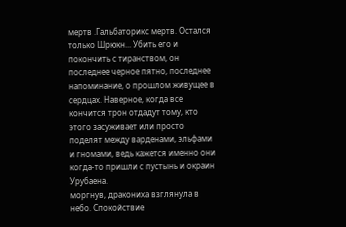мертв .Гальбаторикс мертв. Остался только Шрюкн... Убить его и покончить с тиранством, он последнее черное пятно, последнее напоминание, о прошлом живущее в сердцах. Наверное, когда все кончится трон отдадут тому, кто этого засуживает или просто поделят между варденами, эльфами и гномами, ведь кажется именно они когда-то пришли с пустынь и окраин Урубаена.
моргнув, дракониха взглянула в небо. Спокойствие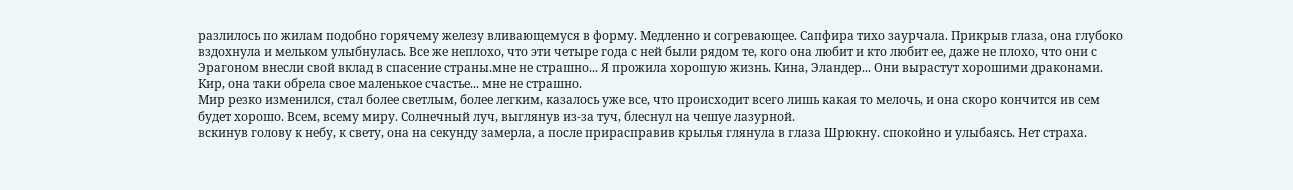разлилось по жилам подобно горячему железу вливающемуся в форму. Медленно и согревающее. Сапфира тихо заурчала. Прикрыв глаза, она глубоко вздохнула и мельком улыбнулась. Все же неплохо, что эти четыре года с ней были рядом те, кого она любит и кто любит ее, даже не плохо, что они с Эрагоном внесли свой вклад в спасение страны.мне не страшно... Я прожила хорошую жизнь. Кина, Эландер... Они вырастут хорошими драконами. Кир, она таки обрела свое маленькое счастье... мне не страшно.
Мир резко изменился, стал более светлым, более легким, казалось уже все, что происходит всего лишь какая то мелочь, и она скоро кончится ив сем будет хорошо. Всем, всему миру. Солнечный луч, выглянув из-за туч, блеснул на чешуе лазурной.
вскинув голову к небу, к свету, она на секунду замерла, а после прирасправив крылья глянула в глаза Шрюкну. спокойно и улыбаясь. Нет страха.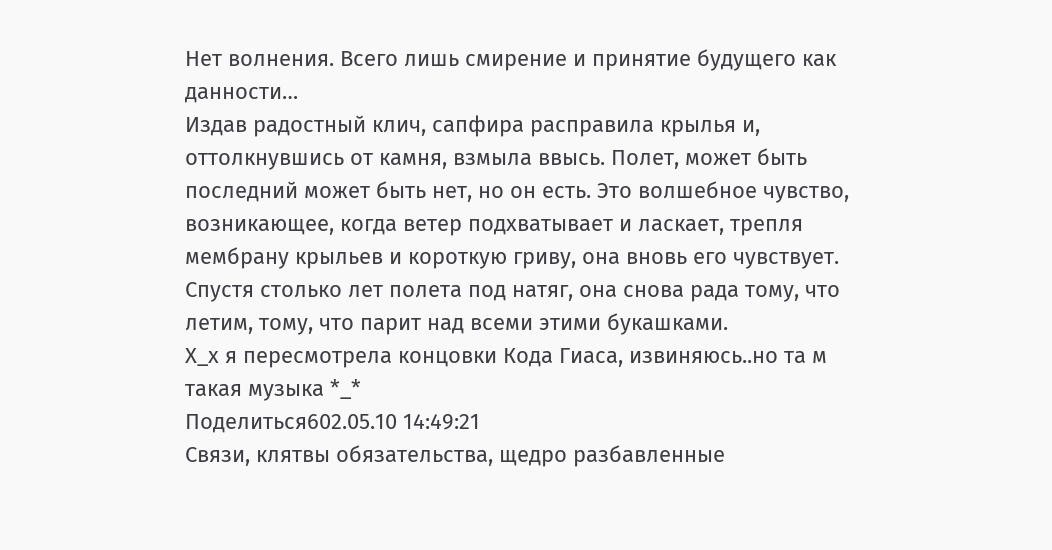Нет волнения. Всего лишь смирение и принятие будущего как данности…
Издав радостный клич, сапфира расправила крылья и, оттолкнувшись от камня, взмыла ввысь. Полет, может быть последний может быть нет, но он есть. Это волшебное чувство, возникающее, когда ветер подхватывает и ласкает, трепля мембрану крыльев и короткую гриву, она вновь его чувствует. Спустя столько лет полета под натяг, она снова рада тому, что летим, тому, что парит над всеми этими букашками.
Х_х я пересмотрела концовки Кода Гиаса, извиняюсь..но та м такая музыка *_*
Поделиться602.05.10 14:49:21
Связи, клятвы обязательства, щедро разбавленные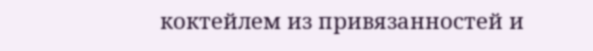коктейлем из привязанностей и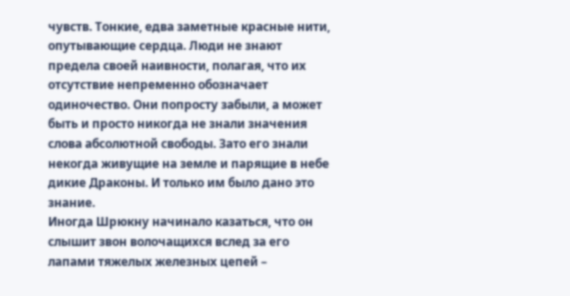чувств. Тонкие, едва заметные красные нити, опутывающие сердца. Люди не знают предела своей наивности, полагая, что их отсутствие непременно обозначает одиночество. Они попросту забыли, а может быть и просто никогда не знали значения слова абсолютной свободы. Зато его знали некогда живущие на земле и парящие в небе дикие Драконы. И только им было дано это знание.
Иногда Шрюкну начинало казаться, что он слышит звон волочащихся вслед за его лапами тяжелых железных цепей –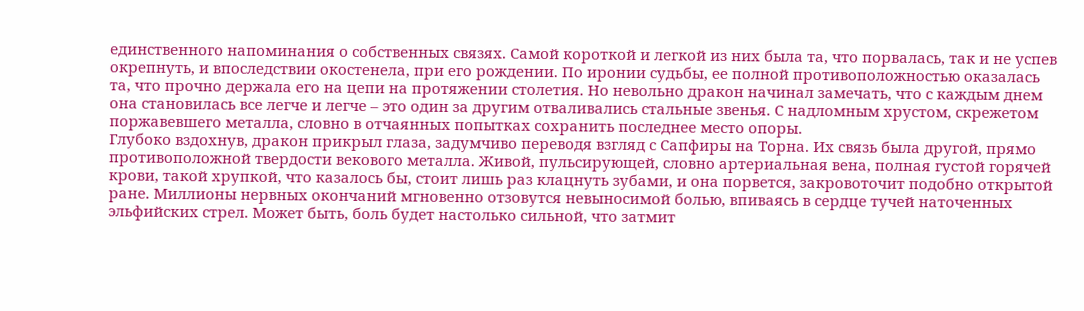единственного напоминания о собственных связях. Самой короткой и легкой из них была та, что порвалась, так и не успев окрепнуть, и впоследствии окостенела, при его рождении. По иронии судьбы, ее полной противоположностью оказалась та, что прочно держала его на цепи на протяжении столетия. Но невольно дракон начинал замечать, что с каждым днем она становилась все легче и легче – это один за другим отваливались стальные звенья. С надломным хрустом, скрежетом поржавевшего металла, словно в отчаянных попытках сохранить последнее место опоры.
Глубоко вздохнув, дракон прикрыл глаза, задумчиво переводя взгляд с Сапфиры на Торна. Их связь была другой, прямо противоположной твердости векового металла. Живой, пульсирующей, словно артериальная вена, полная густой горячей крови, такой хрупкой, что казалось бы, стоит лишь раз клацнуть зубами, и она порвется, закровоточит подобно открытой ране. Миллионы нервных окончаний мгновенно отзовутся невыносимой болью, впиваясь в сердце тучей наточенных эльфийских стрел. Может быть, боль будет настолько сильной, что затмит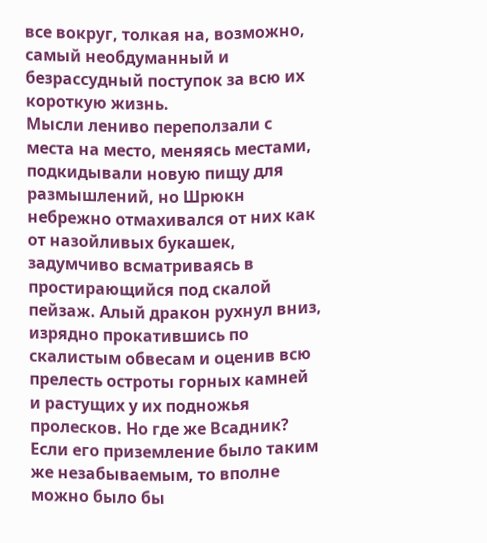все вокруг, толкая на, возможно, самый необдуманный и безрассудный поступок за всю их короткую жизнь.
Мысли лениво переползали с места на место, меняясь местами, подкидывали новую пищу для размышлений, но Шрюкн небрежно отмахивался от них как от назойливых букашек, задумчиво всматриваясь в простирающийся под скалой пейзаж. Алый дракон рухнул вниз, изрядно прокатившись по скалистым обвесам и оценив всю прелесть остроты горных камней и растущих у их подножья пролесков. Но где же Всадник? Если его приземление было таким же незабываемым, то вполне можно было бы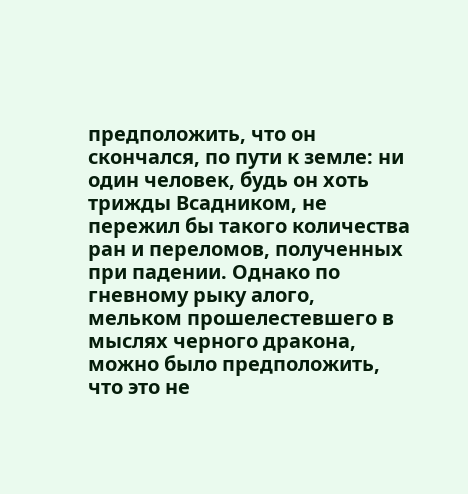предположить, что он скончался, по пути к земле: ни один человек, будь он хоть трижды Всадником, не пережил бы такого количества ран и переломов, полученных при падении. Однако по гневному рыку алого, мельком прошелестевшего в мыслях черного дракона, можно было предположить, что это не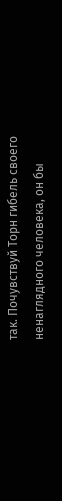так. Почувствуй Торн гибель своего ненаглядного человека, он бы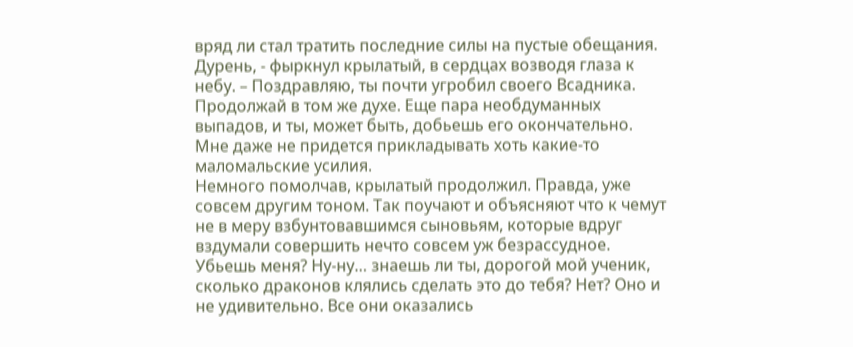вряд ли стал тратить последние силы на пустые обещания.
Дурень, - фыркнул крылатый, в сердцах возводя глаза к небу. – Поздравляю, ты почти угробил своего Всадника. Продолжай в том же духе. Еще пара необдуманных выпадов, и ты, может быть, добьешь его окончательно. Мне даже не придется прикладывать хоть какие-то маломальские усилия.
Немного помолчав, крылатый продолжил. Правда, уже совсем другим тоном. Так поучают и объясняют что к чемут не в меру взбунтовавшимся сыновьям, которые вдруг вздумали совершить нечто совсем уж безрассудное.
Убьешь меня? Ну-ну… знаешь ли ты, дорогой мой ученик, сколько драконов клялись сделать это до тебя? Нет? Оно и не удивительно. Все они оказались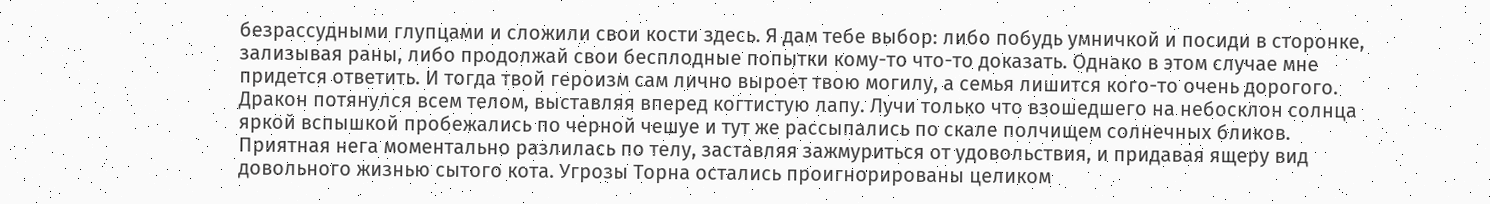безрассудными глупцами и сложили свои кости здесь. Я дам тебе выбор: либо побудь умничкой и посиди в сторонке, зализывая раны, либо продолжай свои бесплодные попытки кому-то что-то доказать. Однако в этом случае мне придется ответить. И тогда твой героизм сам лично выроет твою могилу, а семья лишится кого-то очень дорогого.
Дракон потянулся всем телом, выставляя вперед когтистую лапу. Лучи только что взошедшего на небосклон солнца яркой вспышкой пробежались по черной чешуе и тут же рассыпались по скале полчищем солнечных бликов. Приятная нега моментально разлилась по телу, заставляя зажмуриться от удовольствия, и придавая ящеру вид довольного жизнью сытого кота. Угрозы Торна остались проигнорированы целиком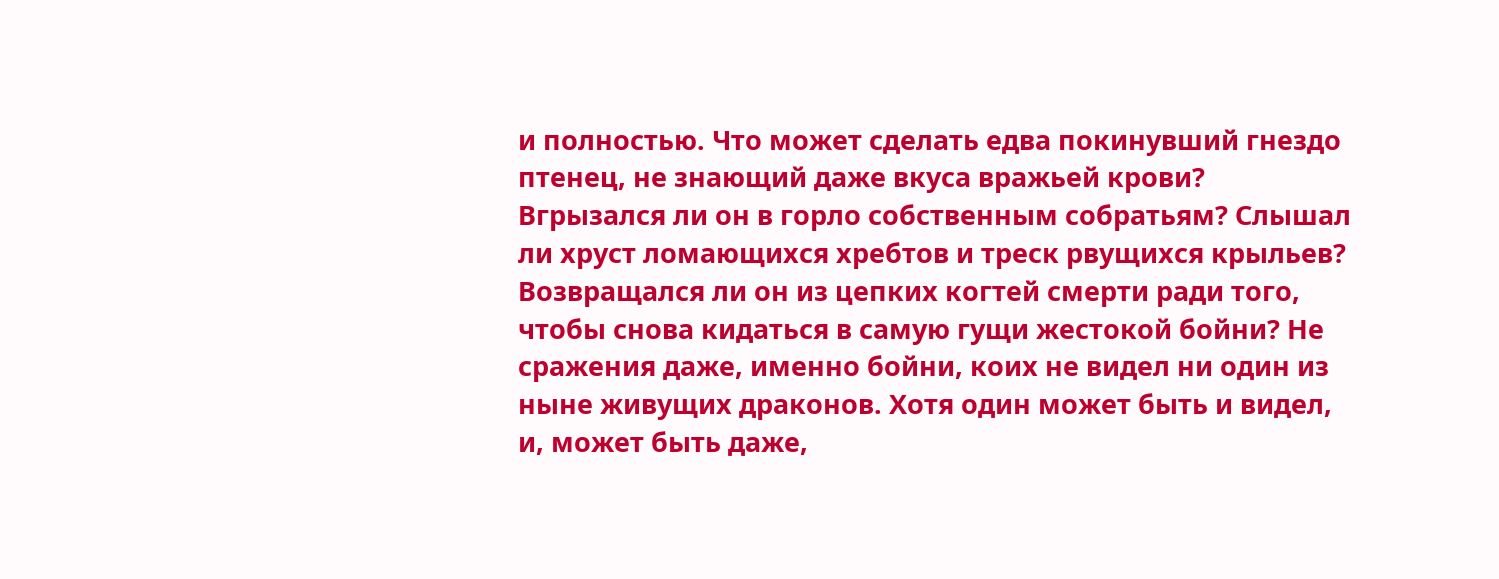и полностью. Что может сделать едва покинувший гнездо птенец, не знающий даже вкуса вражьей крови? Вгрызался ли он в горло собственным собратьям? Слышал ли хруст ломающихся хребтов и треск рвущихся крыльев? Возвращался ли он из цепких когтей смерти ради того, чтобы снова кидаться в самую гущи жестокой бойни? Не сражения даже, именно бойни, коих не видел ни один из ныне живущих драконов. Хотя один может быть и видел, и, может быть даже,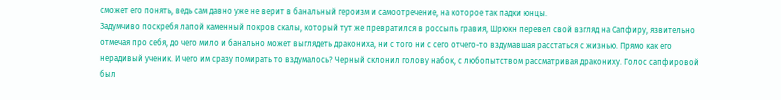сможет его понять, ведь сам давно уже не верит в банальный героизм и самоотречение, на которое так падки юнцы.
Задумчиво поскребя лапой каменный покров скалы, который тут же превратился в россыпь гравия, Шрюкн перевел свой взгляд на Сапфиру, язвительно отмечая про себя, до чего мило и банально может выглядеть дракониха, ни с того ни с сего отчего-то вздумавшая расстаться с жизнью. Прямо как его нерадивый ученик. И чего им сразу помирать то вздумалось? Черный склонил голову набок, с любопытством рассматривая дракониху. Голос сапфировой был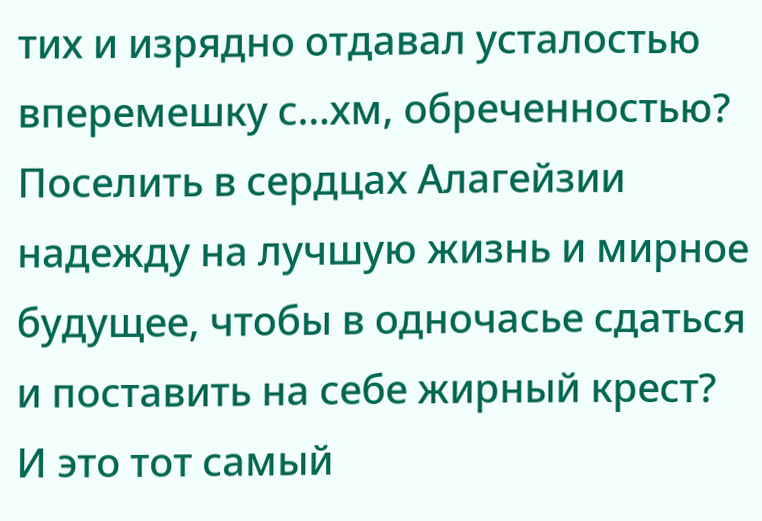тих и изрядно отдавал усталостью вперемешку с…хм, обреченностью? Поселить в сердцах Алагейзии надежду на лучшую жизнь и мирное будущее, чтобы в одночасье сдаться и поставить на себе жирный крест? И это тот самый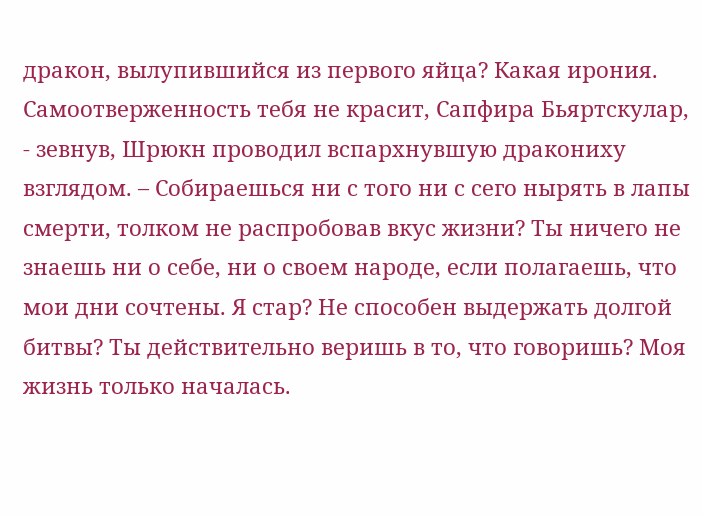дракон, вылупившийся из первого яйца? Какая ирония.
Самоотверженность тебя не красит, Сапфира Бьяртскулар, - зевнув, Шрюкн проводил вспархнувшую дракониху взглядом. – Собираешься ни с того ни с сего нырять в лапы смерти, толком не распробовав вкус жизни? Ты ничего не знаешь ни о себе, ни о своем народе, если полагаешь, что мои дни сочтены. Я стар? Не способен выдержать долгой битвы? Ты действительно веришь в то, что говоришь? Моя жизнь только началась.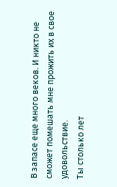В запасе еще много веков. И никто не сможет помешать мне прожить их в свое удовольствие.
Ты столько лет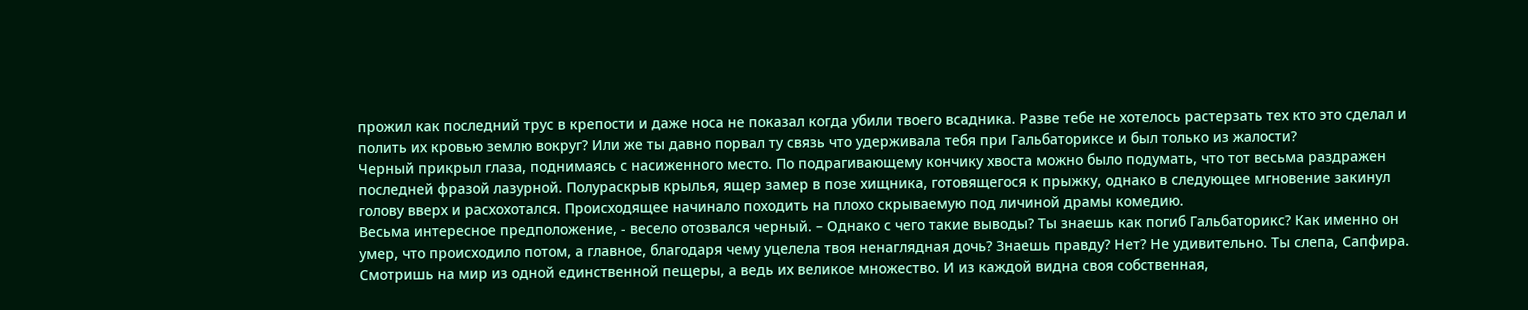прожил как последний трус в крепости и даже носа не показал когда убили твоего всадника. Разве тебе не хотелось растерзать тех кто это сделал и полить их кровью землю вокруг? Или же ты давно порвал ту связь что удерживала тебя при Гальбаториксе и был только из жалости?
Черный прикрыл глаза, поднимаясь с насиженного место. По подрагивающему кончику хвоста можно было подумать, что тот весьма раздражен последней фразой лазурной. Полураскрыв крылья, ящер замер в позе хищника, готовящегося к прыжку, однако в следующее мгновение закинул голову вверх и расхохотался. Происходящее начинало походить на плохо скрываемую под личиной драмы комедию.
Весьма интересное предположение, - весело отозвался черный. – Однако с чего такие выводы? Ты знаешь как погиб Гальбаторикс? Как именно он умер, что происходило потом, а главное, благодаря чему уцелела твоя ненаглядная дочь? Знаешь правду? Нет? Не удивительно. Ты слепа, Сапфира. Смотришь на мир из одной единственной пещеры, а ведь их великое множество. И из каждой видна своя собственная,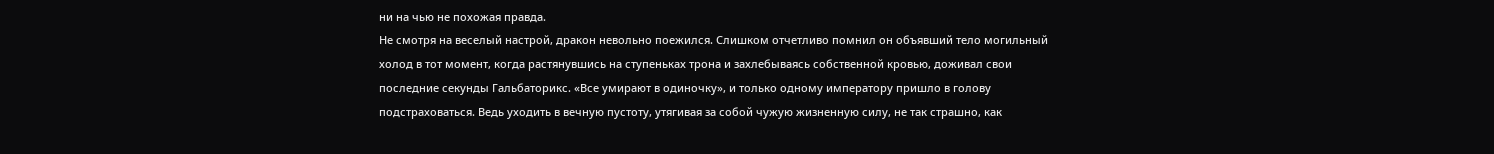ни на чью не похожая правда.
Не смотря на веселый настрой, дракон невольно поежился. Слишком отчетливо помнил он объявший тело могильный холод в тот момент, когда растянувшись на ступеньках трона и захлебываясь собственной кровью, доживал свои последние секунды Гальбаторикс. «Все умирают в одиночку», и только одному императору пришло в голову подстраховаться. Ведь уходить в вечную пустоту, утягивая за собой чужую жизненную силу, не так страшно, как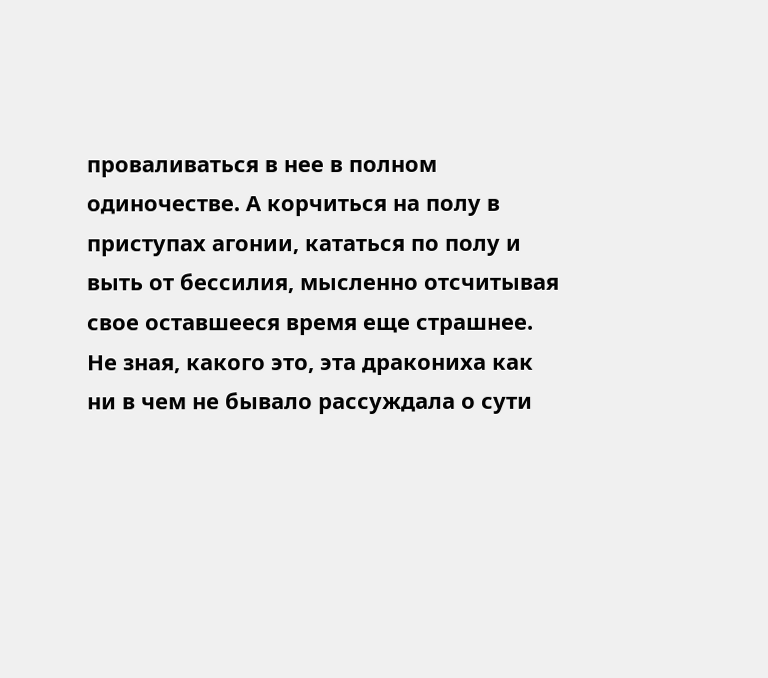проваливаться в нее в полном одиночестве. А корчиться на полу в приступах агонии, кататься по полу и выть от бессилия, мысленно отсчитывая свое оставшееся время еще страшнее. Не зная, какого это, эта дракониха как ни в чем не бывало рассуждала о сути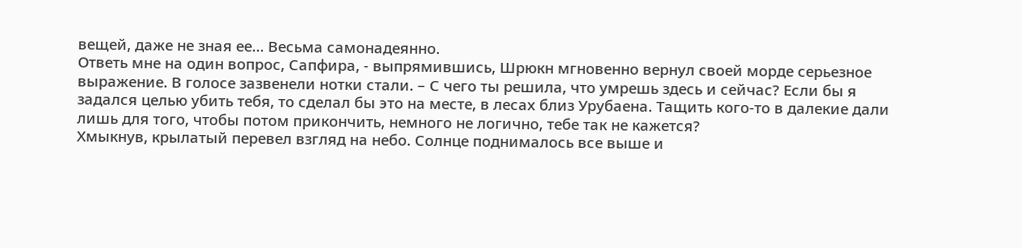вещей, даже не зная ее… Весьма самонадеянно.
Ответь мне на один вопрос, Сапфира, - выпрямившись, Шрюкн мгновенно вернул своей морде серьезное выражение. В голосе зазвенели нотки стали. – С чего ты решила, что умрешь здесь и сейчас? Если бы я задался целью убить тебя, то сделал бы это на месте, в лесах близ Урубаена. Тащить кого-то в далекие дали лишь для того, чтобы потом прикончить, немного не логично, тебе так не кажется?
Хмыкнув, крылатый перевел взгляд на небо. Солнце поднималось все выше и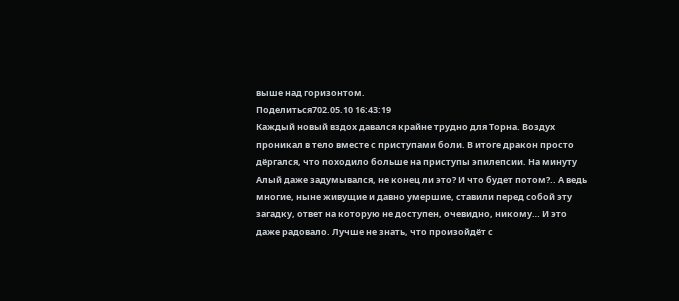выше над горизонтом.
Поделиться702.05.10 16:43:19
Каждый новый вздох давался крайне трудно для Торна. Воздух проникал в тело вместе с приступами боли. В итоге дракон просто дёргался, что походило больше на приступы эпилепсии. На минуту Алый даже задумывался, не конец ли это? И что будет потом?.. А ведь многие, ныне живущие и давно умершие, ставили перед собой эту загадку, ответ на которую не доступен, очевидно, никому… И это даже радовало. Лучше не знать, что произойдёт с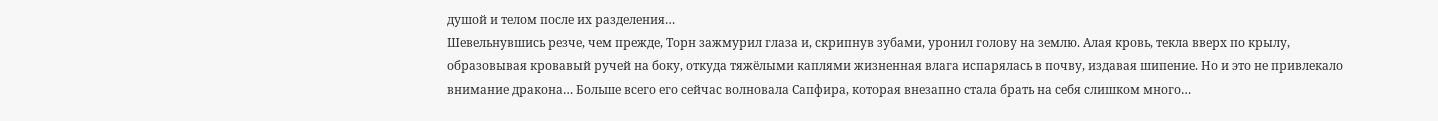душой и телом после их разделения…
Шевельнувшись резче, чем прежде, Торн зажмурил глаза и, скрипнув зубами, уронил голову на землю. Алая кровь, текла вверх по крылу, образовывая кровавый ручей на боку, откуда тяжёлыми каплями жизненная влага испарялась в почву, издавая шипение. Но и это не привлекало внимание дракона… Больше всего его сейчас волновала Сапфира, которая внезапно стала брать на себя слишком много…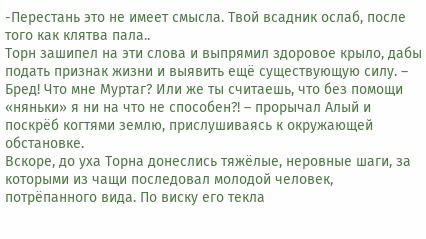-Перестань это не имеет смысла. Твой всадник ослаб, после того как клятва пала..
Торн зашипел на эти слова и выпрямил здоровое крыло, дабы подать признак жизни и выявить ещё существующую силу. – Бред! Что мне Муртаг? Или же ты считаешь, что без помощи «няньки» я ни на что не способен?! – прорычал Алый и поскрёб когтями землю, прислушиваясь к окружающей обстановке.
Вскоре, до уха Торна донеслись тяжёлые, неровные шаги, за которыми из чащи последовал молодой человек, потрёпанного вида. По виску его текла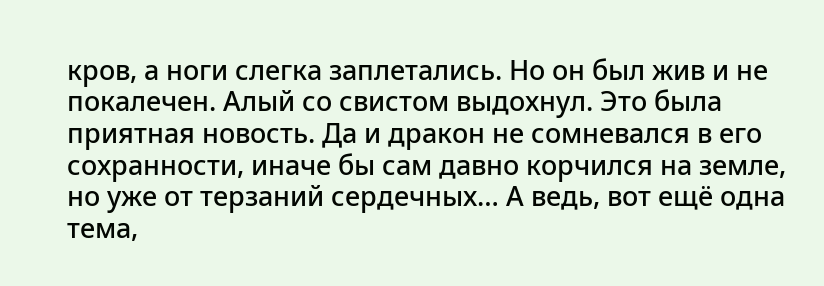кров, а ноги слегка заплетались. Но он был жив и не покалечен. Алый со свистом выдохнул. Это была приятная новость. Да и дракон не сомневался в его сохранности, иначе бы сам давно корчился на земле, но уже от терзаний сердечных… А ведь, вот ещё одна тема,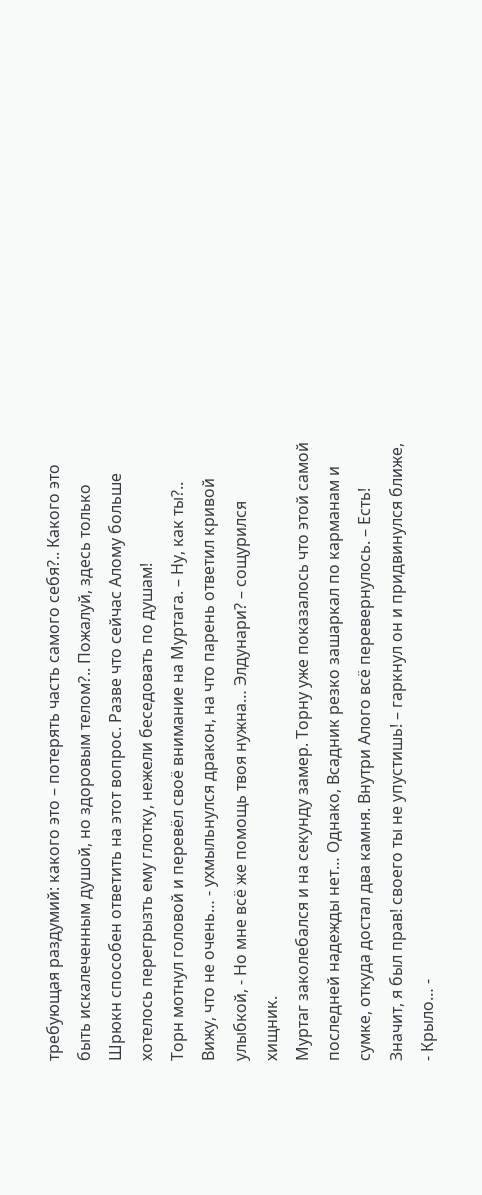требующая раздумий: какого это – потерять часть самого себя?.. Какого это быть искалеченным душой, но здоровым телом?.. Пожалуй, здесь только Шрюкн способен ответить на этот вопрос. Разве что сейчас Алому больше хотелось перегрызть ему глотку, нежели беседовать по душам!
Торн мотнул головой и перевёл своё внимание на Муртага. – Ну, как ты?.. Вижу, что не очень… - ухмыльнулся дракон, на что парень ответил кривой улыбкой, - Но мне всё же помощь твоя нужна… Элдунари? – сощурился хищник.
Муртаг заколебался и на секунду замер. Торну уже показалось что этой самой последней надежды нет… Однако, Всадник резко зашаркал по карманам и сумке, откуда достал два камня. Внутри Алого всё перевернулось. – Есть! Значит, я был прав! своего ты не упустишь! – гаркнул он и придвинулся ближе, - Крыло… -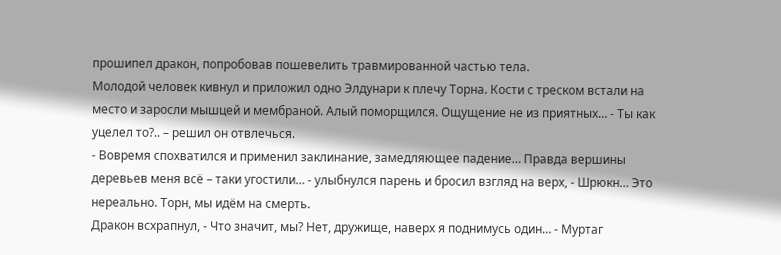прошипел дракон, попробовав пошевелить травмированной частью тела.
Молодой человек кивнул и приложил одно Элдунари к плечу Торна. Кости с треском встали на место и заросли мышцей и мембраной. Алый поморщился. Ощущение не из приятных… - Ты как уцелел то?.. – решил он отвлечься.
- Вовремя спохватился и применил заклинание, замедляющее падение… Правда вершины деревьев меня всё – таки угостили… - улыбнулся парень и бросил взгляд на верх, - Шрюкн… Это нереально. Торн, мы идём на смерть.
Дракон всхрапнул, - Что значит, мы? Нет, дружище, наверх я поднимусь один… - Муртаг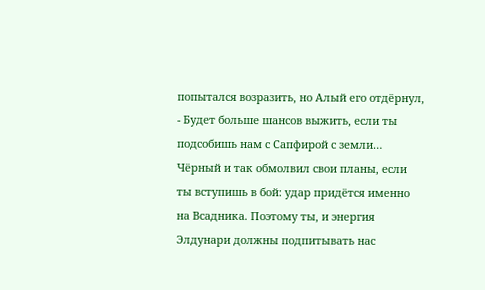попытался возразить, но Алый его отдёрнул, - Будет больше шансов выжить, если ты подсобишь нам с Сапфирой с земли… Чёрный и так обмолвил свои планы, если ты вступишь в бой: удар придётся именно на Всадника. Поэтому ты, и энергия Элдунари должны подпитывать нас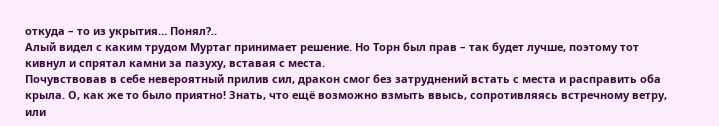откуда – то из укрытия… Понял?..
Алый видел с каким трудом Муртаг принимает решение. Но Торн был прав – так будет лучше, поэтому тот кивнул и спрятал камни за пазуху, вставая с места.
Почувствовав в себе невероятный прилив сил, дракон смог без затруднений встать с места и расправить оба крыла. О, как же то было приятно! Знать, что ещё возможно взмыть ввысь, сопротивляясь встречному ветру, или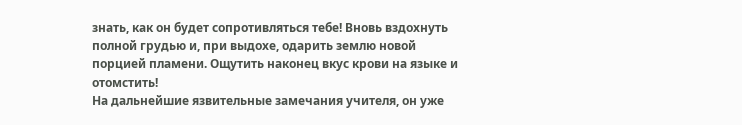знать, как он будет сопротивляться тебе! Вновь вздохнуть полной грудью и, при выдохе, одарить землю новой порцией пламени. Ощутить наконец вкус крови на языке и отомстить!
На дальнейшие язвительные замечания учителя, он уже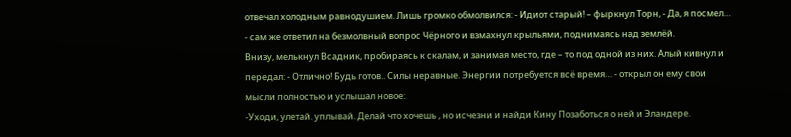отвечал холодным равнодушием. Лишь громко обмолвился: - Идиот старый! – фыркнул Торн, - Да, я посмел… - сам же ответил на безмолвный вопрос Чёрного и взмахнул крыльями, поднимаясь над землёй.
Внизу, мелькнул Всадник, пробираясь к скалам, и занимая место, где – то под одной из них. Алый кивнул и передал: - Отлично! Будь готов.. Силы неравные. Энергии потребуется всё время… - открыл он ему свои мысли полностью и услышал новое:
-Уходи, улетай. уплывай. Делай что хочешь , но исчезни и найди Кину Позаботься о ней и Эландере.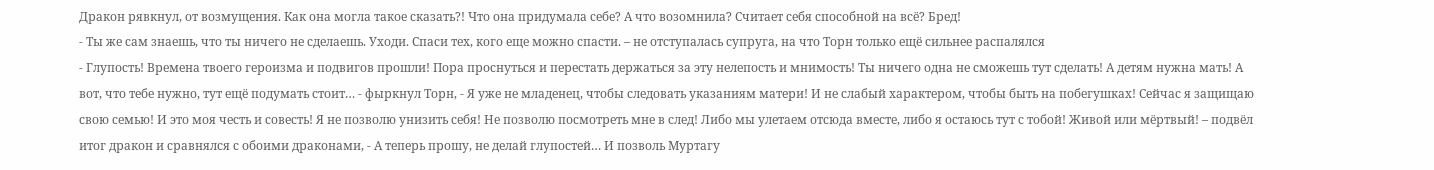Дракон рявкнул, от возмущения. Как она могла такое сказать?! Что она придумала себе? А что возомнила? Считает себя способной на всё? Бред!
- Ты же сам знаешь, что ты ничего не сделаешь. Уходи. Спаси тех, кого еще можно спасти. – не отступалась супруга, на что Торн только ещё сильнее распалялся
- Глупость! Времена твоего героизма и подвигов прошли! Пора проснуться и перестать держаться за эту нелепость и мнимость! Ты ничего одна не сможешь тут сделать! А детям нужна мать! А вот, что тебе нужно, тут ещё подумать стоит… - фыркнул Торн, - Я уже не младенец, чтобы следовать указаниям матери! И не слабый характером, чтобы быть на побегушках! Сейчас я защищаю свою семью! И это моя честь и совесть! Я не позволю унизить себя! Не позволю посмотреть мне в след! Либо мы улетаем отсюда вместе, либо я остаюсь тут с тобой! Живой или мёртвый! – подвёл итог дракон и сравнялся с обоими драконами, - А теперь прошу, не делай глупостей… И позволь Муртагу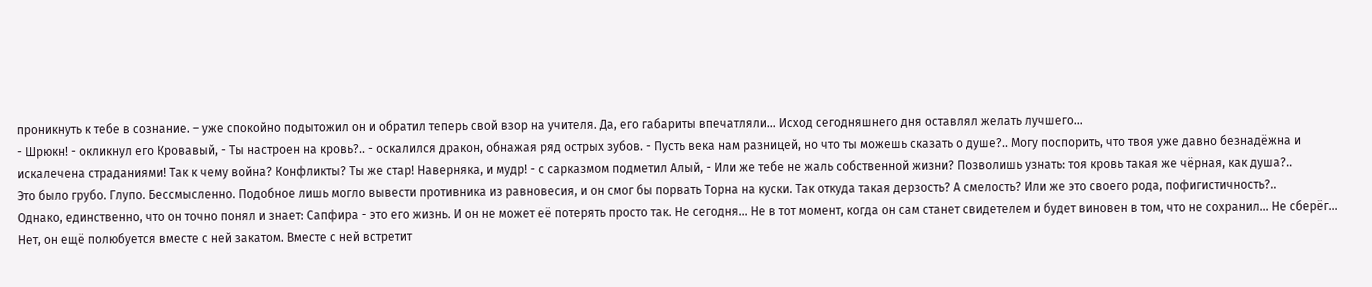проникнуть к тебе в сознание. – уже спокойно подытожил он и обратил теперь свой взор на учителя. Да, его габариты впечатляли… Исход сегодняшнего дня оставлял желать лучшего…
- Шрюкн! - окликнул его Кровавый, - Ты настроен на кровь?.. - оскалился дракон, обнажая ряд острых зубов. - Пусть века нам разницей, но что ты можешь сказать о душе?.. Могу поспорить, что твоя уже давно безнадёжна и искалечена страданиями! Так к чему война? Конфликты? Ты же стар! Наверняка, и мудр! - с сарказмом подметил Алый, - Или же тебе не жаль собственной жизни? Позволишь узнать: тоя кровь такая же чёрная, как душа?..
Это было грубо. Глупо. Бессмысленно. Подобное лишь могло вывести противника из равновесия, и он смог бы порвать Торна на куски. Так откуда такая дерзость? А смелость? Или же это своего рода, пофигистичность?..
Однако, единственно, что он точно понял и знает: Сапфира - это его жизнь. И он не может её потерять просто так. Не сегодня... Не в тот момент, когда он сам станет свидетелем и будет виновен в том, что не сохранил... Не сберёг... Нет, он ещё полюбуется вместе с ней закатом. Вместе с ней встретит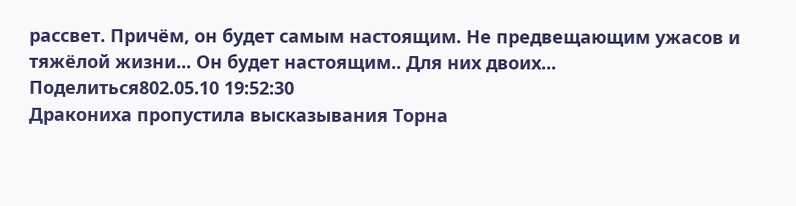рассвет. Причём, он будет самым настоящим. Не предвещающим ужасов и тяжёлой жизни... Он будет настоящим.. Для них двоих...
Поделиться802.05.10 19:52:30
Дракониха пропустила высказывания Торна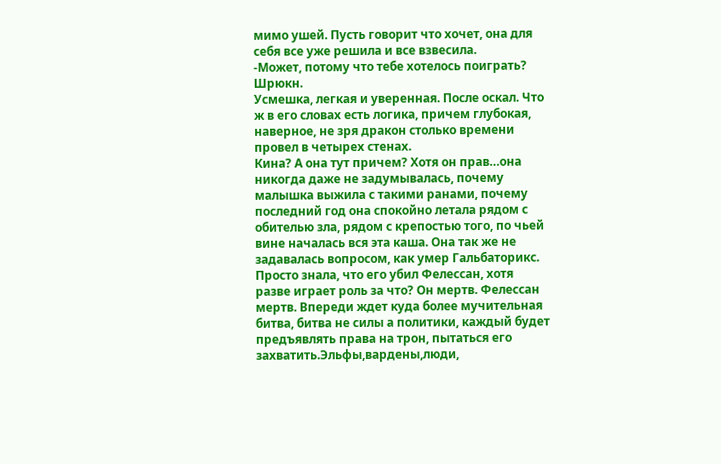мимо ушей. Пусть говорит что хочет, она для себя все уже решила и все взвесила.
-Может, потому что тебе хотелось поиграть? Шрюкн.
Усмешка, легкая и уверенная. После оскал. Что ж в его словах есть логика, причем глубокая, наверное, не зря дракон столько времени провел в четырех стенах.
Кина? А она тут причем? Хотя он прав…она никогда даже не задумывалась, почему малышка выжила с такими ранами, почему последний год она спокойно летала рядом с обителью зла, рядом с крепостью того, по чьей вине началась вся эта каша. Она так же не задавалась вопросом, как умер Гальбаторикс. Просто знала, что его убил Фелессан, хотя разве играет роль за что? Он мертв. Фелессан мертв. Впереди ждет куда более мучительная битва, битва не силы а политики, каждый будет предъявлять права на трон, пытаться его захватить.Эльфы,вардены,люди,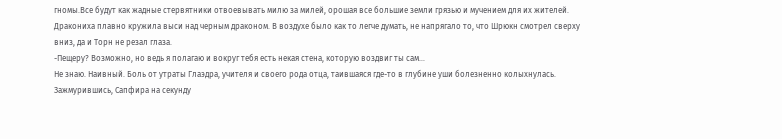гномы.Все будут как жадные стервятники отвоевывать милю за милей, орошая все большие земли грязью и мучением для их жителей.
Дракониха плавно кружила выси над черным драконом. В воздухе было как то легче думать, не напрягало то, что Шрюкн смотрел сверху вниз, да и Торн не резал глаза.
-Пещеру? Возможно, но ведь я полагаю и вокруг тебя есть некая стена, которую воздвиг ты сам…
Не знаю. Наивный. Боль от утраты Глаэдра, учителя и своего рода отца, таившаяся где-то в глубине уши болезненно колыхнулась. Зажмурившись, Сапфира на секунду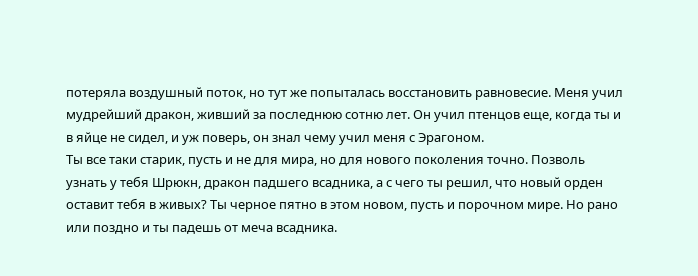потеряла воздушный поток, но тут же попыталась восстановить равновесие. Меня учил мудрейший дракон, живший за последнюю сотню лет. Он учил птенцов еще, когда ты и в яйце не сидел, и уж поверь, он знал чему учил меня с Эрагоном.
Ты все таки старик, пусть и не для мира, но для нового поколения точно. Позволь узнать у тебя Шрюкн, дракон падшего всадника, а с чего ты решил, что новый орден оставит тебя в живых? Ты черное пятно в этом новом, пусть и порочном мире. Но рано или поздно и ты падешь от меча всадника.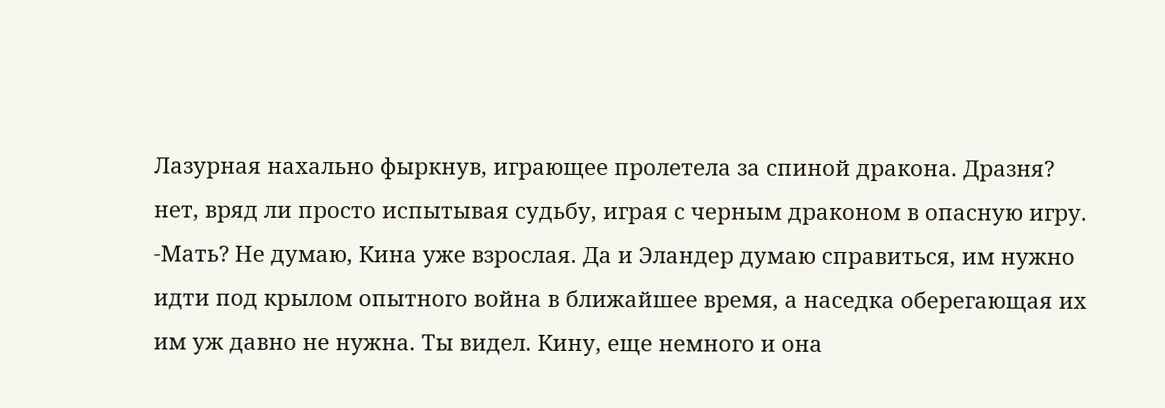Лазурная нахально фыркнув, играющее пролетела за спиной дракона. Дразня? нет, вряд ли просто испытывая судьбу, играя с черным драконом в опасную игру.
-Мать? Не думаю, Кина уже взрослая. Да и Эландер думаю справиться, им нужно идти под крылом опытного война в ближайшее время, а наседка оберегающая их им уж давно не нужна. Ты видел. Кину, еще немного и она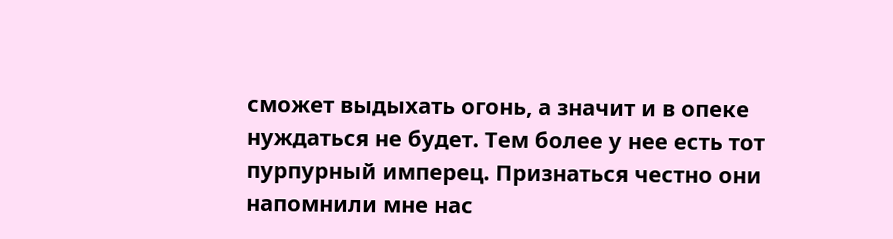сможет выдыхать огонь, а значит и в опеке нуждаться не будет. Тем более у нее есть тот пурпурный имперец. Признаться честно они напомнили мне нас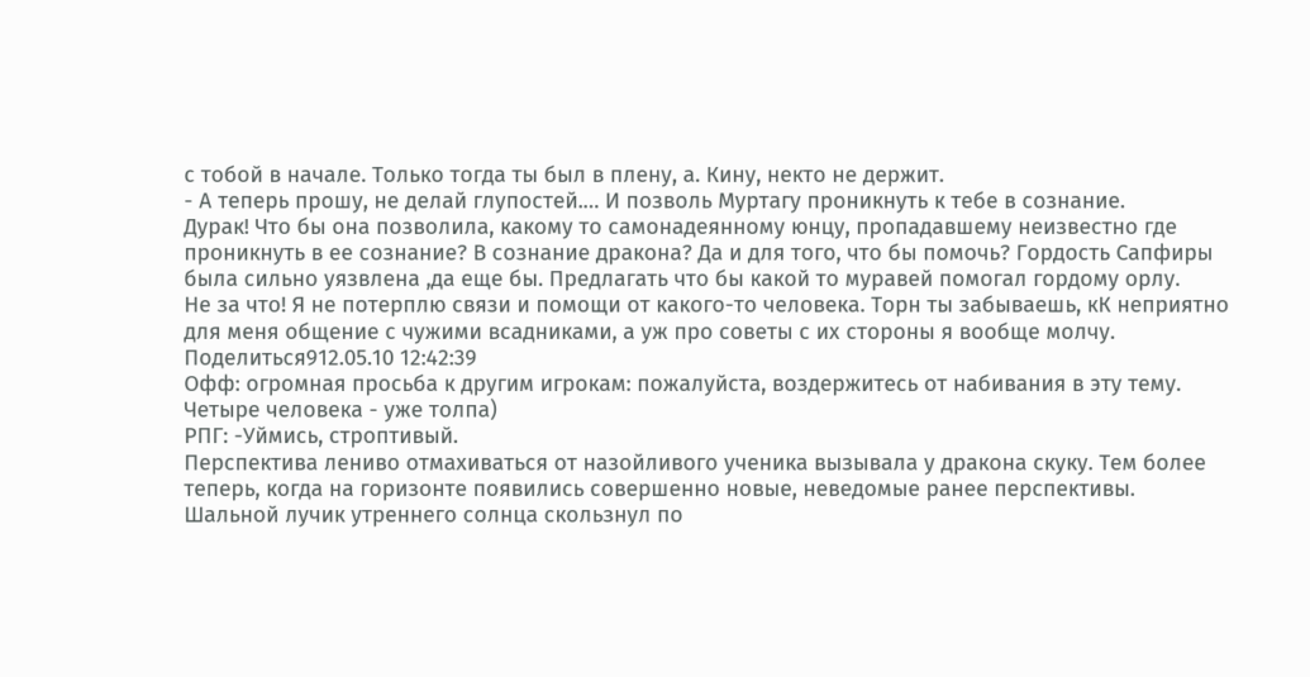с тобой в начале. Только тогда ты был в плену, а. Кину, некто не держит.
- А теперь прошу, не делай глупостей.… И позволь Муртагу проникнуть к тебе в сознание.
Дурак! Что бы она позволила, какому то самонадеянному юнцу, пропадавшему неизвестно где проникнуть в ее сознание? В сознание дракона? Да и для того, что бы помочь? Гордость Сапфиры была сильно уязвлена ,да еще бы. Предлагать что бы какой то муравей помогал гордому орлу.
Не за что! Я не потерплю связи и помощи от какого-то человека. Торн ты забываешь, кК неприятно для меня общение с чужими всадниками, а уж про советы с их стороны я вообще молчу.
Поделиться912.05.10 12:42:39
Офф: огромная просьба к другим игрокам: пожалуйста, воздержитесь от набивания в эту тему. Четыре человека - уже толпа)
РПГ: -Уймись, строптивый.
Перспектива лениво отмахиваться от назойливого ученика вызывала у дракона скуку. Тем более теперь, когда на горизонте появились совершенно новые, неведомые ранее перспективы.
Шальной лучик утреннего солнца скользнул по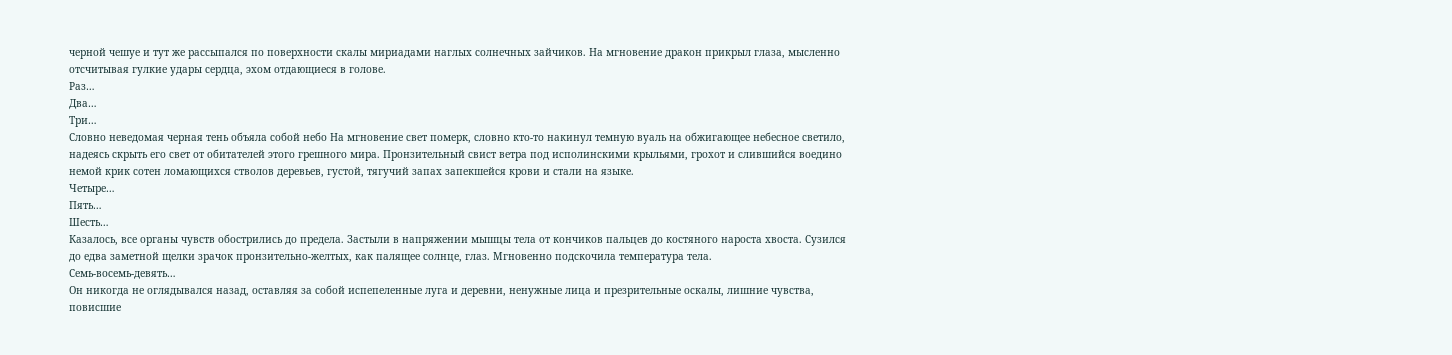черной чешуе и тут же рассыпался по поверхности скалы мириадами наглых солнечных зайчиков. На мгновение дракон прикрыл глаза, мысленно отсчитывая гулкие удары сердца, эхом отдающиеся в голове.
Раз…
Два…
Три…
Словно неведомая черная тень объяла собой небо На мгновение свет померк, словно кто-то накинул темную вуаль на обжигающее небесное светило, надеясь скрыть его свет от обитателей этого грешного мира. Пронзительный свист ветра под исполинскими крыльями, грохот и слившийся воедино немой крик сотен ломающихся стволов деревьев, густой, тягучий запах запекшейся крови и стали на языке.
Четыре…
Пять…
Шесть…
Казалось, все органы чувств обострились до предела. Застыли в напряжении мышцы тела от кончиков пальцев до костяного нароста хвоста. Сузился до едва заметной щелки зрачок пронзительно-желтых, как палящее солнце, глаз. Мгновенно подскочила температура тела.
Семь-восемь-девять…
Он никогда не оглядывался назад, оставляя за собой испепеленные луга и деревни, ненужные лица и презрительные оскалы, лишние чувства, повисшие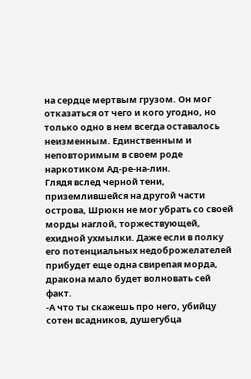на сердце мертвым грузом. Он мог отказаться от чего и кого угодно, но только одно в нем всегда оставалось неизменным. Единственным и неповторимым в своем роде наркотиком Ад-ре-на-лин.
Глядя вслед черной тени, приземлившейся на другой части острова, Шрюкн не мог убрать со своей морды наглой, торжествующей, ехидной ухмылки. Даже если в полку его потенциальных недоброжелателей прибудет еще одна свирепая морда, дракона мало будет волновать сей факт.
-А что ты скажешь про него, убийцу сотен всадников, душегубца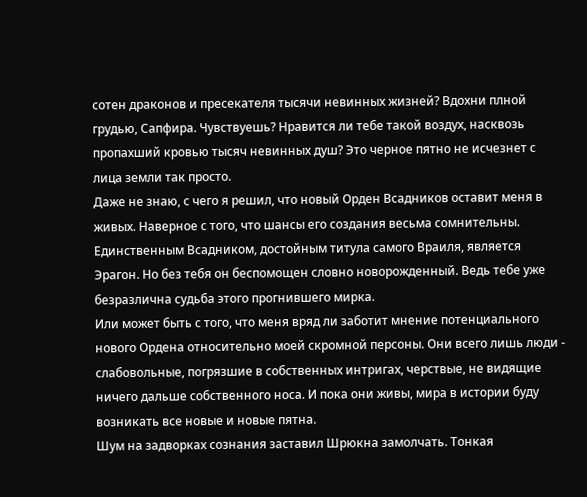сотен драконов и пресекателя тысячи невинных жизней? Вдохни плной грудью, Сапфира. Чувствуешь? Нравится ли тебе такой воздух, насквозь пропахший кровью тысяч невинных душ? Это черное пятно не исчезнет с лица земли так просто.
Даже не знаю, с чего я решил, что новый Орден Всадников оставит меня в живых. Наверное с того, что шансы его создания весьма сомнительны. Единственным Всадником, достойным титула самого Враиля, является Эрагон. Но без тебя он беспомощен словно новорожденный. Ведь тебе уже безразлична судьба этого прогнившего мирка.
Или может быть с того, что меня вряд ли заботит мнение потенциального нового Ордена относительно моей скромной персоны. Они всего лишь люди - слабовольные, погрязшие в собственных интригах, черствые, не видящие ничего дальше собственного носа. И пока они живы, мира в истории буду возникать все новые и новые пятна.
Шум на задворках сознания заставил Шрюкна замолчать. Тонкая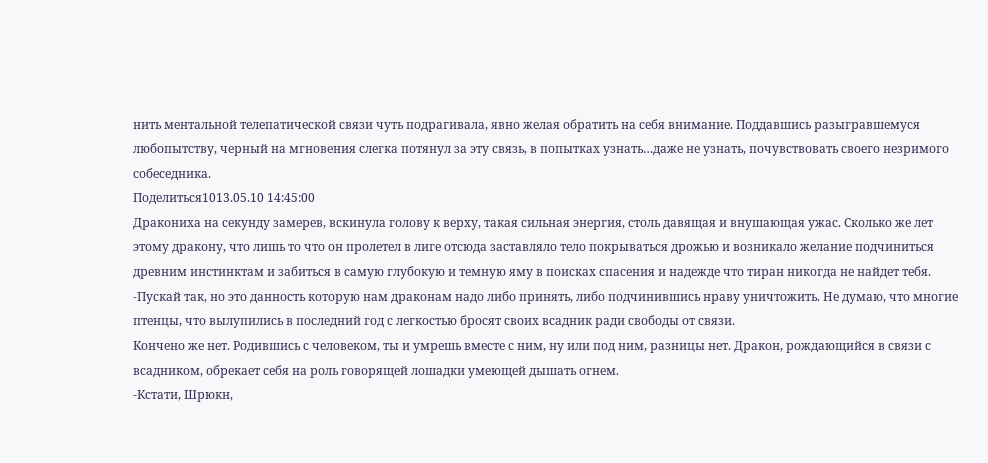нить ментальной телепатической связи чуть подрагивала, явно желая обратить на себя внимание. Поддавшись разыгравшемуся любопытству, черный на мгновения слегка потянул за эту связь, в попытках узнать…даже не узнать, почувствовать своего незримого собеседника.
Поделиться1013.05.10 14:45:00
Дракониха на секунду замерев, вскинула голову к верху, такая сильная энергия, столь давящая и внушающая ужас. Сколько же лет этому дракону, что лишь то что он пролетел в лиге отсюда заставляло тело покрываться дрожью и возникало желание подчиниться древним инстинктам и забиться в самую глубокую и темную яму в поисках спасения и надежде что тиран никогда не найдет тебя.
-Пускай так, но это данность которую нам драконам надо либо принять, либо подчинившись нраву уничтожить. Не думаю, что многие птенцы, что вылупились в последний год с легкостью бросят своих всадник ради свободы от связи.
Кончено же нет. Родившись с человеком, ты и умрешь вместе с ним, ну или под ним, разницы нет. Дракон, рождающийся в связи с всадником, обрекает себя на роль говорящей лошадки умеющей дышать огнем.
-Кстати, Шрюкн,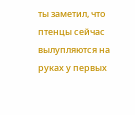ты заметил, что птенцы сейчас вылупляются на руках у первых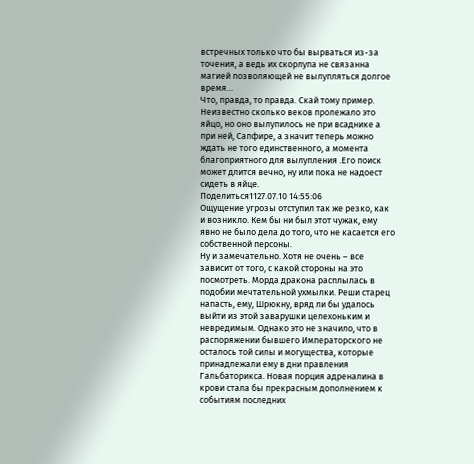встречных только что бы вырваться из-за точения, а ведь их скорлупа не связанна магией позволяющей не вылупляться долгое время…
Что, правда, то правда. Скай тому пример. Неизвестно сколько веков пролежало это яйцо, но оно вылупилось не при всаднике а при ней, Сапфире, а значит теперь можно ждать не того единственного, а момента благоприятного для вылупления .Его поиск может длится вечно, ну или пока не надоест сидеть в яйце.
Поделиться1127.07.10 14:55:06
Ощущение угрозы отступил так же резко, как и возникло. Кем бы ни был этот чужак, ему явно не было дела до того, что не касается его собственной персоны.
Ну и замечательно. Хотя не очень – все зависит от того, с какой стороны на это посмотреть. Морда дракона расплылась в подобии мечтательной ухмылки. Реши старец напасть, ему, Шрюкну, вряд ли бы удалось выйти из этой заварушки целехоньким и невредимым. Однако это не значило, что в распоряжении бывшего Императорского не осталось той силы и могущества, которые принадлежали ему в дни правления Гальбаторикса. Новая порция адреналина в крови стала бы прекрасным дополнением к событиям последних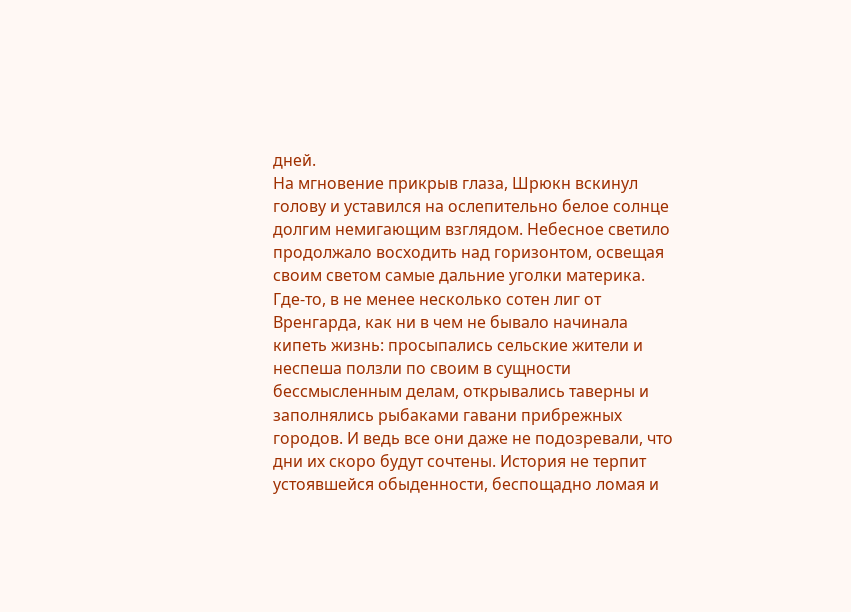дней.
На мгновение прикрыв глаза, Шрюкн вскинул голову и уставился на ослепительно белое солнце долгим немигающим взглядом. Небесное светило продолжало восходить над горизонтом, освещая своим светом самые дальние уголки материка. Где-то, в не менее несколько сотен лиг от Вренгарда, как ни в чем не бывало начинала кипеть жизнь: просыпались сельские жители и неспеша ползли по своим в сущности бессмысленным делам, открывались таверны и заполнялись рыбаками гавани прибрежных городов. И ведь все они даже не подозревали, что дни их скоро будут сочтены. История не терпит устоявшейся обыденности, беспощадно ломая и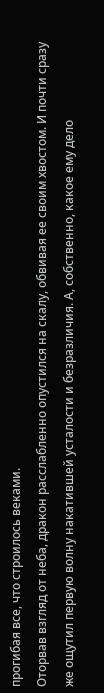прогибая все, что строилось веками.
Оторвав взгляд от неба, дракон расслабленно опустился на скалу, обвивая ее своим хвостом. И почти сразу же ощутил первую волну накатившей усталости и безразличия. А, собственно, какое ему дело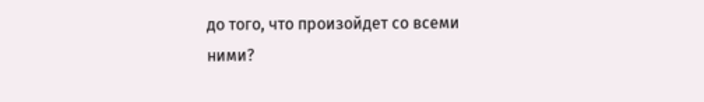до того, что произойдет со всеми ними?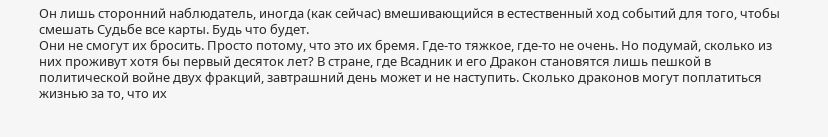Он лишь сторонний наблюдатель, иногда (как сейчас) вмешивающийся в естественный ход событий для того, чтобы смешать Судьбе все карты. Будь что будет.
Они не смогут их бросить. Просто потому, что это их бремя. Где-то тяжкое, где-то не очень. Но подумай, сколько из них проживут хотя бы первый десяток лет? В стране, где Всадник и его Дракон становятся лишь пешкой в политической войне двух фракций, завтрашний день может и не наступить. Сколько драконов могут поплатиться жизнью за то, что их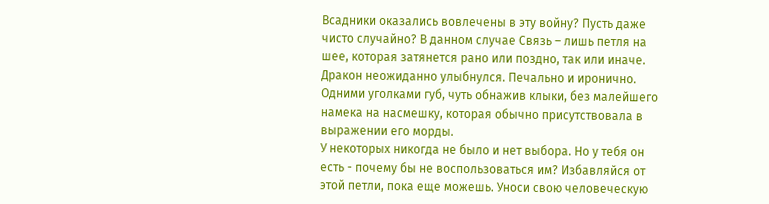Всадники оказались вовлечены в эту войну? Пусть даже чисто случайно? В данном случае Связь – лишь петля на шее, которая затянется рано или поздно, так или иначе.
Дракон неожиданно улыбнулся. Печально и иронично. Одними уголками губ, чуть обнажив клыки, без малейшего намека на насмешку, которая обычно присутствовала в выражении его морды.
У некоторых никогда не было и нет выбора. Но у тебя он есть - почему бы не воспользоваться им? Избавляйся от этой петли, пока еще можешь. Уноси свою человеческую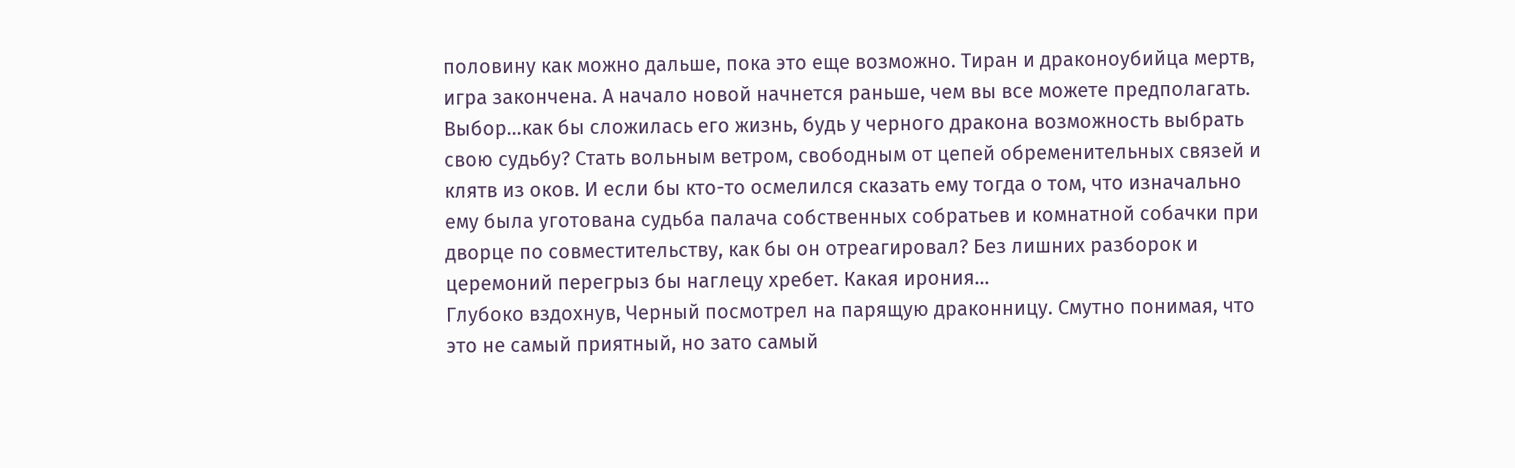половину как можно дальше, пока это еще возможно. Тиран и драконоубийца мертв, игра закончена. А начало новой начнется раньше, чем вы все можете предполагать.
Выбор…как бы сложилась его жизнь, будь у черного дракона возможность выбрать свою судьбу? Стать вольным ветром, свободным от цепей обременительных связей и клятв из оков. И если бы кто-то осмелился сказать ему тогда о том, что изначально ему была уготована судьба палача собственных собратьев и комнатной собачки при дворце по совместительству, как бы он отреагировал? Без лишних разборок и церемоний перегрыз бы наглецу хребет. Какая ирония…
Глубоко вздохнув, Черный посмотрел на парящую драконницу. Смутно понимая, что это не самый приятный, но зато самый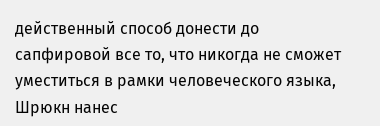действенный способ донести до сапфировой все то, что никогда не сможет уместиться в рамки человеческого языка, Шрюкн нанес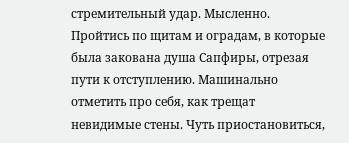стремительный удар. Мысленно.
Пройтись по щитам и оградам, в которые была закована душа Сапфиры, отрезая пути к отступлению. Машинально отметить про себя, как трещат невидимые стены. Чуть приостановиться,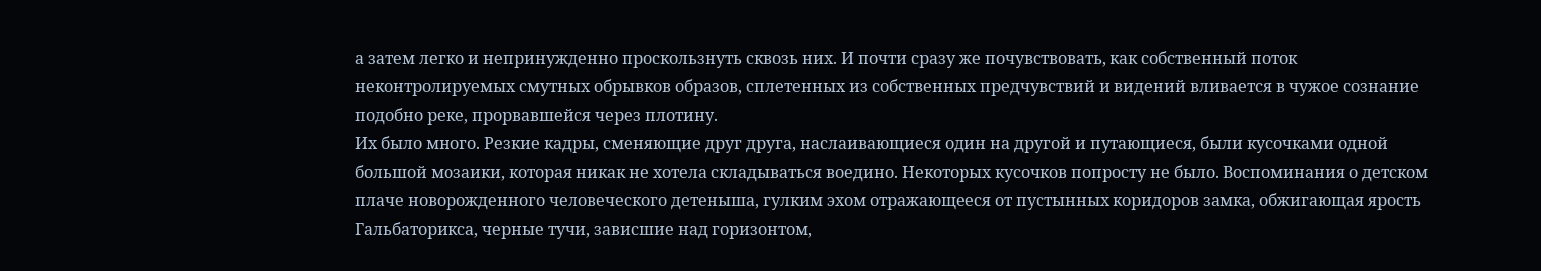а затем легко и непринужденно проскользнуть сквозь них. И почти сразу же почувствовать, как собственный поток неконтролируемых смутных обрывков образов, сплетенных из собственных предчувствий и видений вливается в чужое сознание подобно реке, прорвавшейся через плотину.
Их было много. Резкие кадры, сменяющие друг друга, наслаивающиеся один на другой и путающиеся, были кусочками одной большой мозаики, которая никак не хотела складываться воедино. Некоторых кусочков попросту не было. Воспоминания о детском плаче новорожденного человеческого детеныша, гулким эхом отражающееся от пустынных коридоров замка, обжигающая ярость Гальбаторикса, черные тучи, зависшие над горизонтом,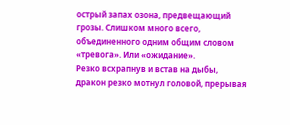острый запах озона, предвещающий грозы. Слишком много всего, объединенного одним общим словом «тревога». Или «ожидание».
Резко всхрапнув и встав на дыбы, дракон резко мотнул головой, прерывая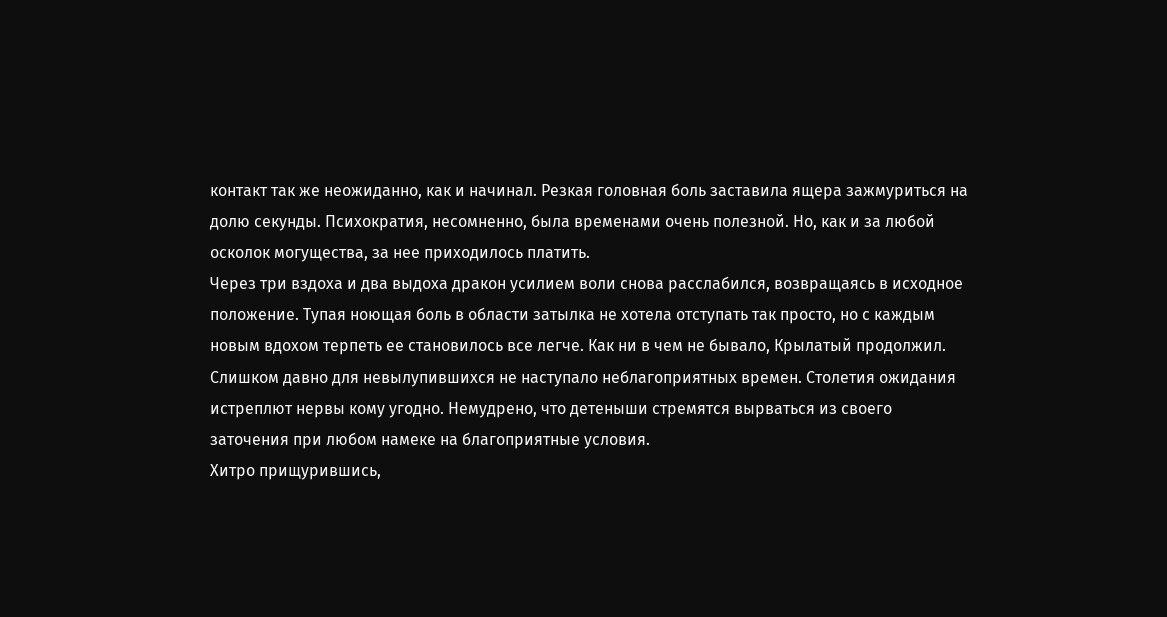контакт так же неожиданно, как и начинал. Резкая головная боль заставила ящера зажмуриться на долю секунды. Психократия, несомненно, была временами очень полезной. Но, как и за любой осколок могущества, за нее приходилось платить.
Через три вздоха и два выдоха дракон усилием воли снова расслабился, возвращаясь в исходное положение. Тупая ноющая боль в области затылка не хотела отступать так просто, но с каждым новым вдохом терпеть ее становилось все легче. Как ни в чем не бывало, Крылатый продолжил.
Слишком давно для невылупившихся не наступало неблагоприятных времен. Столетия ожидания истреплют нервы кому угодно. Немудрено, что детеныши стремятся вырваться из своего заточения при любом намеке на благоприятные условия.
Хитро прищурившись,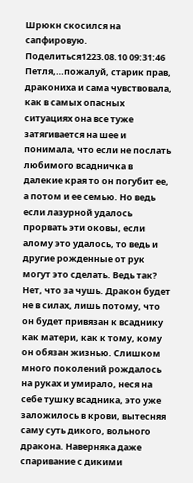Шрюкн скосился на сапфировую.
Поделиться1223.08.10 09:31:46
Петля,…пожалуй, старик прав, дракониха и сама чувствовала, как в самых опасных ситуациях она все туже затягивается на шее и понимала, что если не послать любимого всадничка в далекие края то он погубит ее, а потом и ее семью. Но ведь если лазурной удалось прорвать эти оковы, если алому это удалось, то ведь и другие рожденные от рук могут это сделать. Ведь так? Нет, что за чушь. Дракон будет не в силах, лишь потому, что он будет привязан к всаднику как матери, как к тому, кому он обязан жизнью. Слишком много поколений рождалось на руках и умирало, неся на себе тушку всадника, это уже заложилось в крови, вытесняя саму суть дикого, вольного дракона. Наверняка даже спаривание с дикими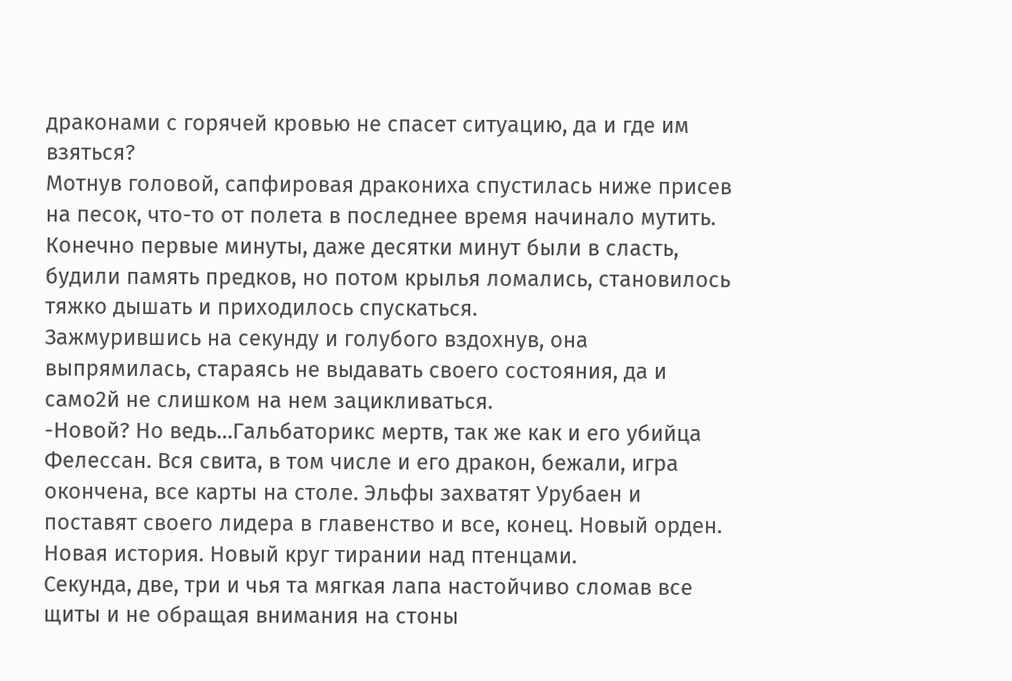драконами с горячей кровью не спасет ситуацию, да и где им взяться?
Мотнув головой, сапфировая дракониха спустилась ниже присев на песок, что-то от полета в последнее время начинало мутить. Конечно первые минуты, даже десятки минут были в сласть, будили память предков, но потом крылья ломались, становилось тяжко дышать и приходилось спускаться.
Зажмурившись на секунду и голубого вздохнув, она выпрямилась, стараясь не выдавать своего состояния, да и само2й не слишком на нем зацикливаться.
-Новой? Но ведь…Гальбаторикс мертв, так же как и его убийца Фелессан. Вся свита, в том числе и его дракон, бежали, игра окончена, все карты на столе. Эльфы захватят Урубаен и поставят своего лидера в главенство и все, конец. Новый орден. Новая история. Новый круг тирании над птенцами.
Секунда, две, три и чья та мягкая лапа настойчиво сломав все щиты и не обращая внимания на стоны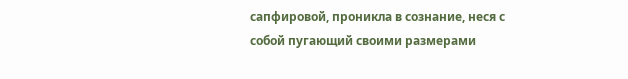сапфировой, проникла в сознание, неся с собой пугающий своими размерами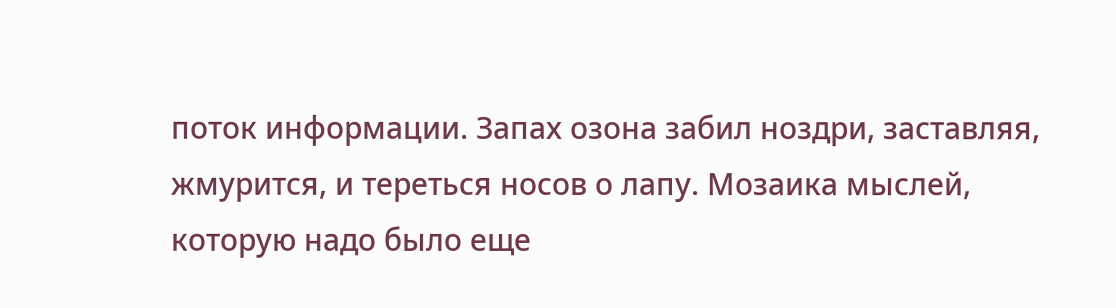поток информации. Запах озона забил ноздри, заставляя, жмурится, и тереться носов о лапу. Мозаика мыслей, которую надо было еще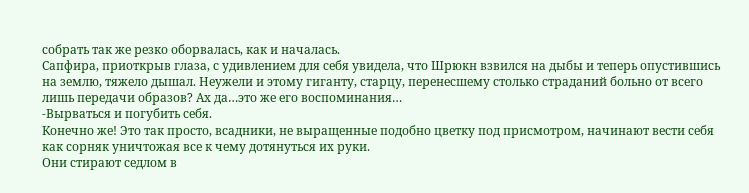собрать так же резко оборвалась, как и началась.
Сапфира, приоткрыв глаза, с удивлением для себя увидела, что Шрюкн взвился на дыбы и теперь опустившись на землю, тяжело дышал. Неужели и этому гиганту, старцу, перенесшему столько страданий больно от всего лишь передачи образов? Ах да…это же его воспоминания…
-Вырваться и погубить себя.
Конечно же! Это так просто, всадники, не выращенные подобно цветку под присмотром, начинают вести себя как сорняк уничтожая все к чему дотянуться их руки.
Они стирают седлом в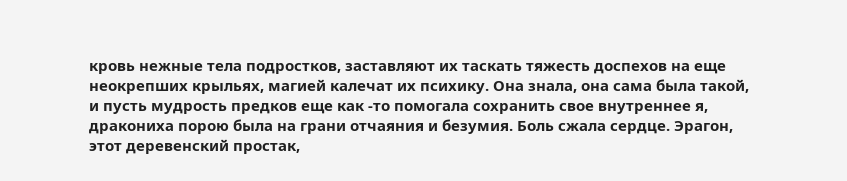кровь нежные тела подростков, заставляют их таскать тяжесть доспехов на еще неокрепших крыльях, магией калечат их психику. Она знала, она сама была такой, и пусть мудрость предков еще как -то помогала сохранить свое внутреннее я, дракониха порою была на грани отчаяния и безумия. Боль сжала сердце. Эрагон, этот деревенский простак,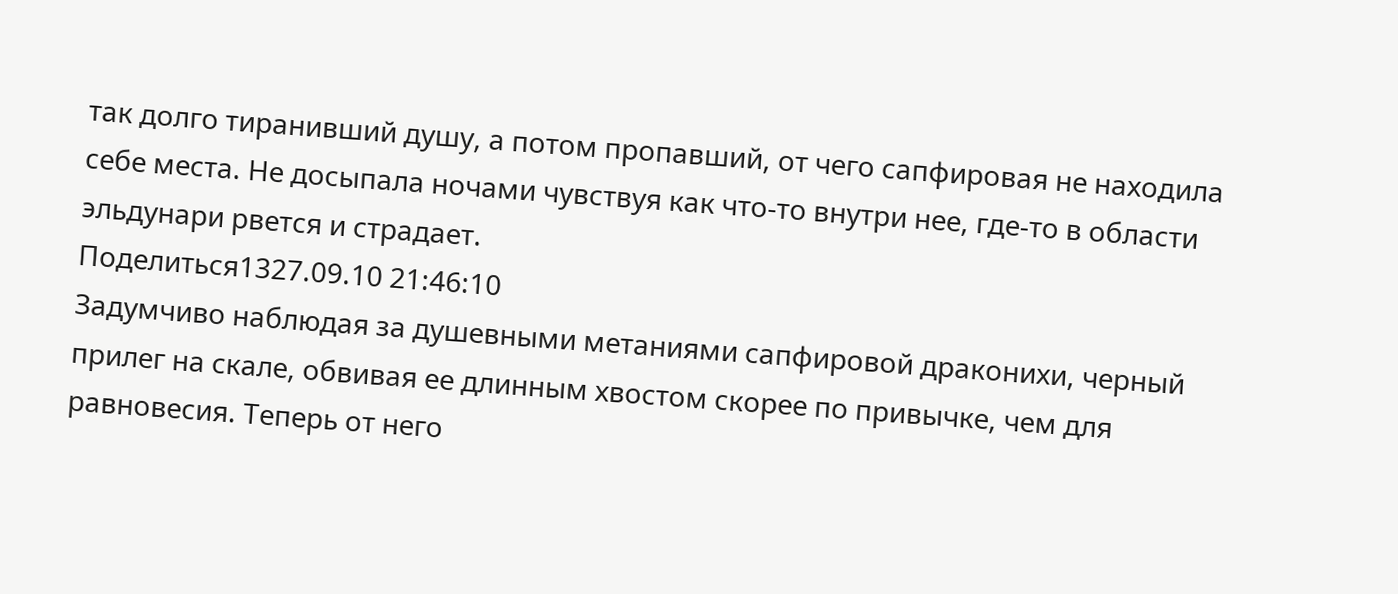так долго тиранивший душу, а потом пропавший, от чего сапфировая не находила себе места. Не досыпала ночами чувствуя как что-то внутри нее, где-то в области эльдунари рвется и страдает.
Поделиться1327.09.10 21:46:10
Задумчиво наблюдая за душевными метаниями сапфировой драконихи, черный прилег на скале, обвивая ее длинным хвостом скорее по привычке, чем для равновесия. Теперь от него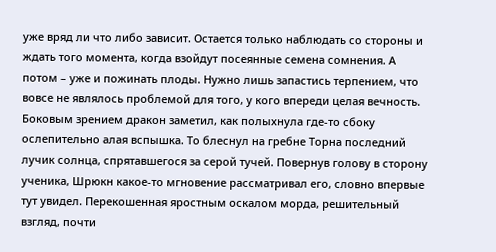уже вряд ли что либо зависит. Остается только наблюдать со стороны и ждать того момента, когда взойдут посеянные семена сомнения. А потом – уже и пожинать плоды. Нужно лишь запастись терпением, что вовсе не являлось проблемой для того, у кого впереди целая вечность.
Боковым зрением дракон заметил, как полыхнула где-то сбоку ослепительно алая вспышка. То блеснул на гребне Торна последний лучик солнца, спрятавшегося за серой тучей. Повернув голову в сторону ученика, Шрюкн какое-то мгновение рассматривал его, словно впервые тут увидел. Перекошенная яростным оскалом морда, решительный взгляд, почти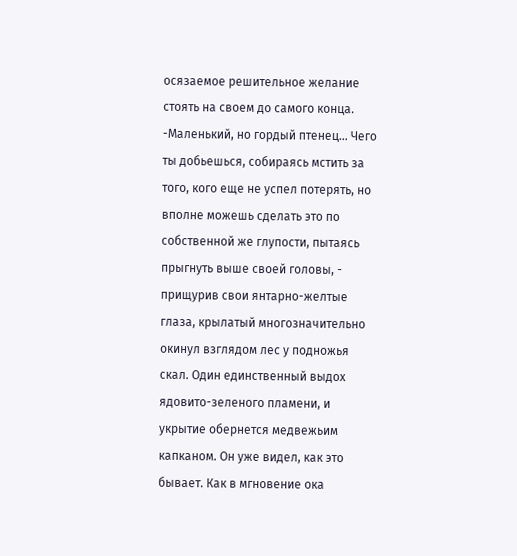осязаемое решительное желание стоять на своем до самого конца.
-Маленький, но гордый птенец… Чего ты добьешься, собираясь мстить за того, кого еще не успел потерять, но вполне можешь сделать это по собственной же глупости, пытаясь прыгнуть выше своей головы, - прищурив свои янтарно-желтые глаза, крылатый многозначительно окинул взглядом лес у подножья скал. Один единственный выдох ядовито-зеленого пламени, и укрытие обернется медвежьим капканом. Он уже видел, как это бывает. Как в мгновение ока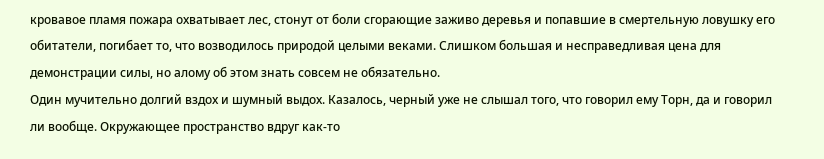кровавое пламя пожара охватывает лес, стонут от боли сгорающие заживо деревья и попавшие в смертельную ловушку его обитатели, погибает то, что возводилось природой целыми веками. Слишком большая и несправедливая цена для демонстрации силы, но алому об этом знать совсем не обязательно.
Один мучительно долгий вздох и шумный выдох. Казалось, черный уже не слышал того, что говорил ему Торн, да и говорил ли вообще. Окружающее пространство вдруг как-то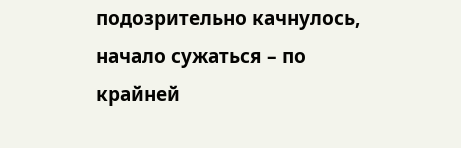подозрительно качнулось, начало сужаться – по крайней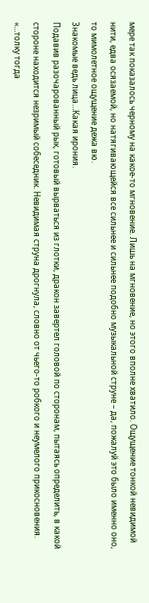мере так показалось черному на какое-то мгновение. Лишь на мгновение, но этого вполне хватило. Ощущение тонкой невидимой нити, едва осязаемой, но натягивающейся все сильнее и сильнее подобно музыкальной струне – да, пожалуй это было именно оно, то мимолетное ощущение дежа вю.
Знакомые ведь лица…Какая ирония.
Подавив разочарованный рык, готовый вырваться из глотки, дракон завертел головой по сторонам, пытаясь определить, в какой стороне находится незримый собеседник. Невидимая струна дрогнула, словно от чьего-то робкого и неумелого прикосновения. «…толку тогда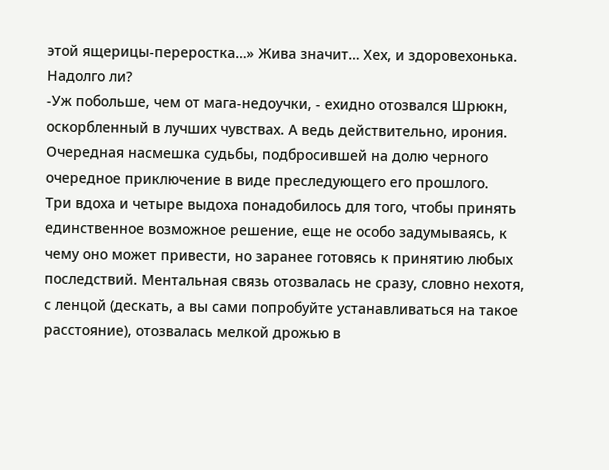этой ящерицы-переростка…» Жива значит… Хех, и здоровехонька. Надолго ли?
-Уж побольше, чем от мага-недоучки, - ехидно отозвался Шрюкн, оскорбленный в лучших чувствах. А ведь действительно, ирония. Очередная насмешка судьбы, подбросившей на долю черного очередное приключение в виде преследующего его прошлого.
Три вдоха и четыре выдоха понадобилось для того, чтобы принять единственное возможное решение, еще не особо задумываясь, к чему оно может привести, но заранее готовясь к принятию любых последствий. Ментальная связь отозвалась не сразу, словно нехотя, с ленцой (дескать, а вы сами попробуйте устанавливаться на такое расстояние), отозвалась мелкой дрожью в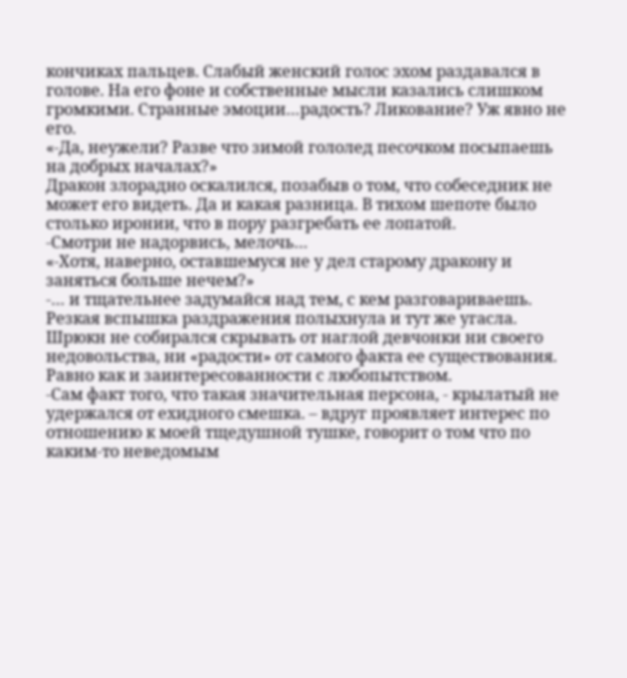кончиках пальцев. Слабый женский голос эхом раздавался в голове. На его фоне и собственные мысли казались слишком громкими. Странные эмоции…радость? Ликование? Уж явно не его.
«-Да, неужели? Разве что зимой гололед песочком посыпаешь на добрых началах?»
Дракон злорадно оскалился, позабыв о том, что собеседник не может его видеть. Да и какая разница. В тихом шепоте было столько иронии, что в пору разгребать ее лопатой.
-Смотри не надорвись, мелочь…
«-Хотя, наверно, оставшемуся не у дел старому дракону и заняться больше нечем?»
-… и тщательнее задумайся над тем, с кем разговариваешь.
Резкая вспышка раздражения полыхнула и тут же угасла. Шрюкн не собирался скрывать от наглой девчонки ни своего недовольства, ни «радости» от самого факта ее существования. Равно как и заинтересованности с любопытством.
-Сам факт того, что такая значительная персона, - крылатый не удержался от ехидного смешка. – вдруг проявляет интерес по отношению к моей тщедушной тушке, говорит о том что по каким-то неведомым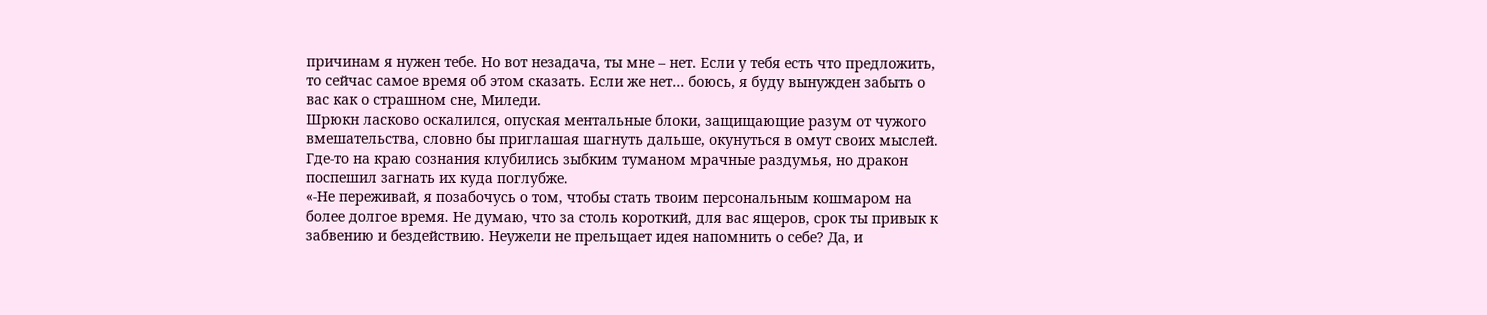причинам я нужен тебе. Но вот незадача, ты мне – нет. Если у тебя есть что предложить, то сейчас самое время об этом сказать. Если же нет… боюсь, я буду вынужден забыть о вас как о страшном сне, Миледи.
Шрюкн ласково оскалился, опуская ментальные блоки, защищающие разум от чужого вмешательства, словно бы приглашая шагнуть дальше, окунуться в омут своих мыслей. Где-то на краю сознания клубились зыбким туманом мрачные раздумья, но дракон поспешил загнать их куда поглубже.
«-Не переживай, я позабочусь о том, чтобы стать твоим персональным кошмаром на более долгое время. Не думаю, что за столь короткий, для вас ящеров, срок ты привык к забвению и бездействию. Неужели не прельщает идея напомнить о себе? Да, и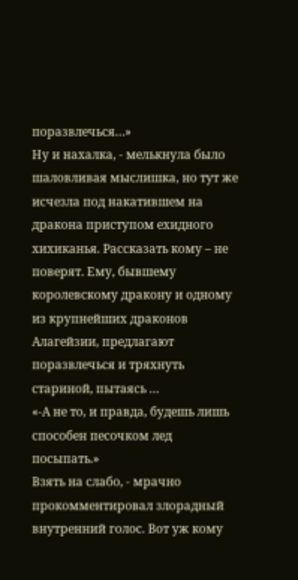поразвлечься…»
Ну и нахалка, - мелькнула было шаловливая мыслишка, но тут же исчезла под накатившем на дракона приступом ехидного хихиканья. Рассказать кому – не поверят. Ему, бывшему королевскому дракону и одному из крупнейших драконов Алагейзии, предлагают поразвлечься и тряхнуть стариной, пытаясь …
«-А не то, и правда, будешь лишь способен песочком лед посыпать.»
Взять на слабо, - мрачно прокомментировал злорадный внутренний голос. Вот уж кому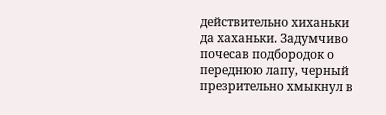действительно хиханьки да хаханьки. Задумчиво почесав подбородок о переднюю лапу, черный презрительно хмыкнул в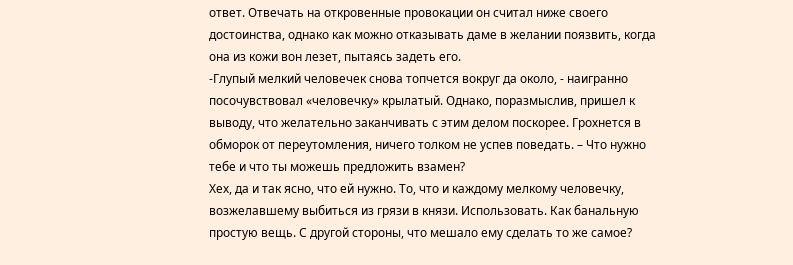ответ. Отвечать на откровенные провокации он считал ниже своего достоинства, однако как можно отказывать даме в желании поязвить, когда она из кожи вон лезет, пытаясь задеть его.
-Глупый мелкий человечек снова топчется вокруг да около, - наигранно посочувствовал «человечку» крылатый. Однако, поразмыслив, пришел к выводу, что желательно заканчивать с этим делом поскорее. Грохнется в обморок от переутомления, ничего толком не успев поведать. – Что нужно тебе и что ты можешь предложить взамен?
Хех, да и так ясно, что ей нужно. То, что и каждому мелкому человечку, возжелавшему выбиться из грязи в князи. Использовать. Как банальную простую вещь. С другой стороны, что мешало ему сделать то же самое?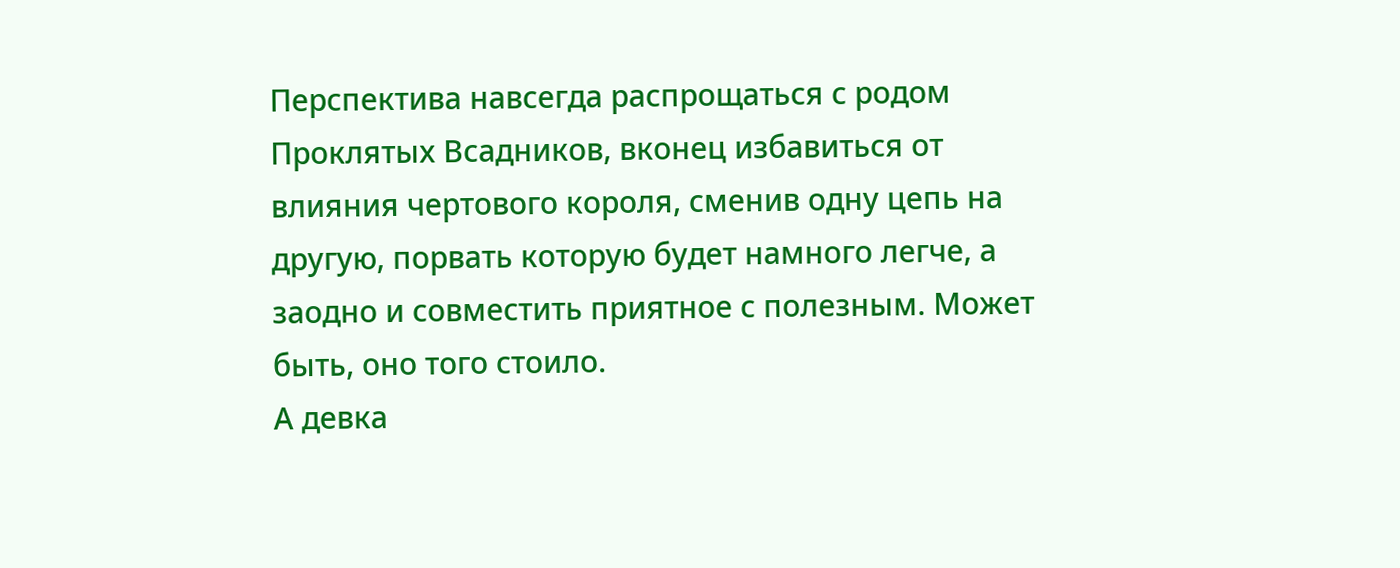Перспектива навсегда распрощаться с родом Проклятых Всадников, вконец избавиться от влияния чертового короля, сменив одну цепь на другую, порвать которую будет намного легче, а заодно и совместить приятное с полезным. Может быть, оно того стоило.
А девка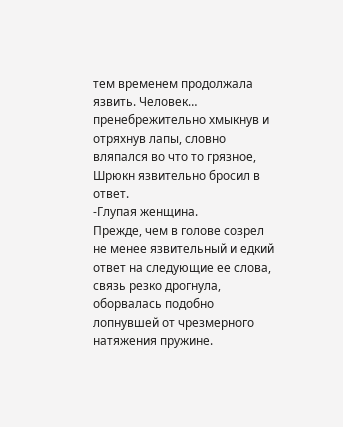тем временем продолжала язвить. Человек… пренебрежительно хмыкнув и отряхнув лапы, словно вляпался во что то грязное, Шрюкн язвительно бросил в ответ.
-Глупая женщина.
Прежде, чем в голове созрел не менее язвительный и едкий ответ на следующие ее слова, связь резко дрогнула, оборвалась подобно лопнувшей от чрезмерного натяжения пружине.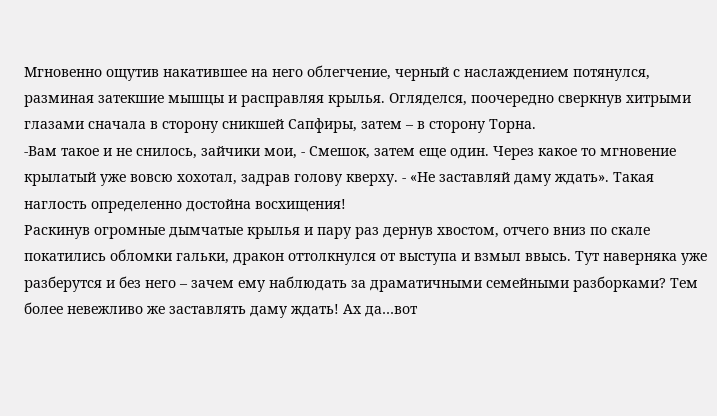Мгновенно ощутив накатившее на него облегчение, черный с наслаждением потянулся, разминая затекшие мышцы и расправляя крылья. Огляделся, поочередно сверкнув хитрыми глазами сначала в сторону сникшей Сапфиры, затем – в сторону Торна.
-Вам такое и не снилось, зайчики мои, - Смешок, затем еще один. Через какое то мгновение крылатый уже вовсю хохотал, задрав голову кверху. - «Не заставляй даму ждать». Такая наглость определенно достойна восхищения!
Раскинув огромные дымчатые крылья и пару раз дернув хвостом, отчего вниз по скале покатились обломки гальки, дракон оттолкнулся от выступа и взмыл ввысь. Тут наверняка уже разберутся и без него – зачем ему наблюдать за драматичными семейными разборками? Тем более невежливо же заставлять даму ждать! Ах да…вот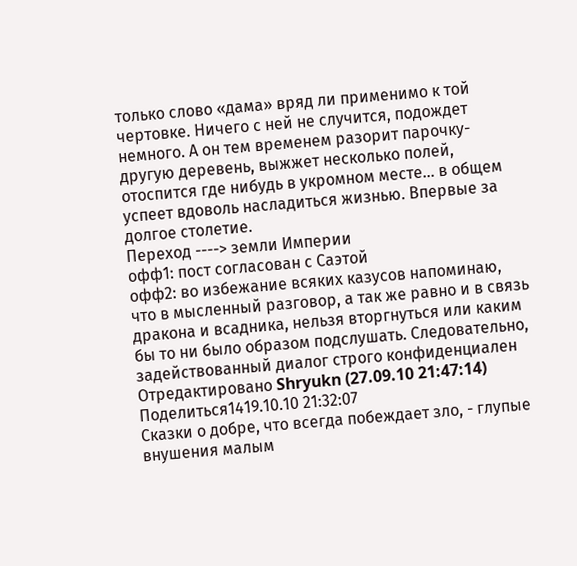только слово «дама» вряд ли применимо к той чертовке. Ничего с ней не случится, подождет немного. А он тем временем разорит парочку-другую деревень, выжжет несколько полей, отоспится где нибудь в укромном месте… в общем успеет вдоволь насладиться жизнью. Впервые за долгое столетие.
Переход ----> земли Империи
офф1: пост согласован с Саэтой
офф2: во избежание всяких казусов напоминаю, что в мысленный разговор, а так же равно и в связь дракона и всадника, нельзя вторгнуться или каким бы то ни было образом подслушать. Следовательно, задействованный диалог строго конфиденциален
Отредактировано Shryukn (27.09.10 21:47:14)
Поделиться1419.10.10 21:32:07
Сказки о добре, что всегда побеждает зло, - глупые внушения малым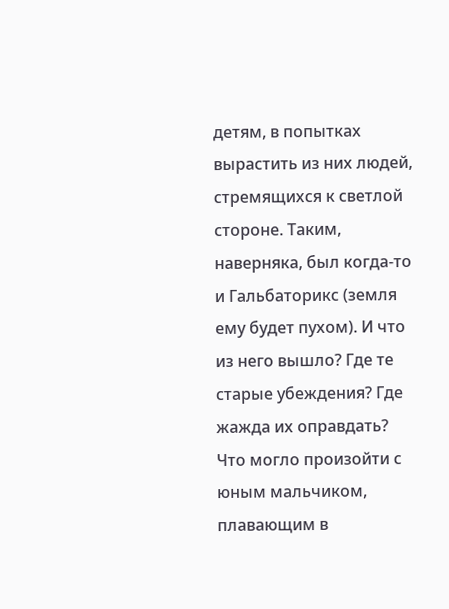детям, в попытках вырастить из них людей, стремящихся к светлой стороне. Таким, наверняка, был когда-то и Гальбаторикс (земля ему будет пухом). И что из него вышло? Где те старые убеждения? Где жажда их оправдать? Что могло произойти с юным мальчиком, плавающим в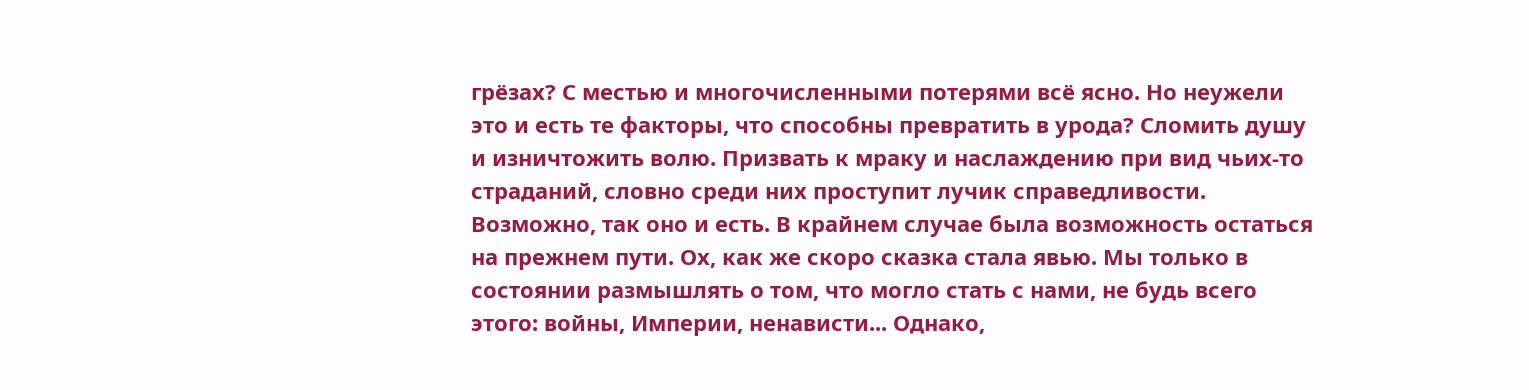грёзах? С местью и многочисленными потерями всё ясно. Но неужели это и есть те факторы, что способны превратить в урода? Сломить душу и изничтожить волю. Призвать к мраку и наслаждению при вид чьих-то страданий, словно среди них проступит лучик справедливости. Возможно, так оно и есть. В крайнем случае была возможность остаться на прежнем пути. Ох, как же скоро сказка стала явью. Мы только в состоянии размышлять о том, что могло стать с нами, не будь всего этого: войны, Империи, ненависти... Однако,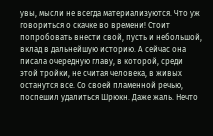увы, мысли не всегда материализуются. Что уж говориться о скачке во времени! Стоит попробовать внести свой, пусть и небольшой, вклад в дальнейшую историю. А сейчас она писала очередную главу, в которой, среди этой тройки, не считая человека, в живых останутся все. Со своей пламенной речью, поспешил удалиться Шрюкн. Даже жаль. Нечто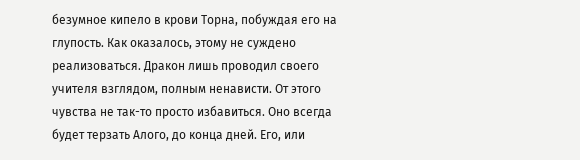безумное кипело в крови Торна, побуждая его на глупость. Как оказалось, этому не суждено реализоваться. Дракон лишь проводил своего учителя взглядом, полным ненависти. От этого чувства не так-то просто избавиться. Оно всегда будет терзать Алого, до конца дней. Его, или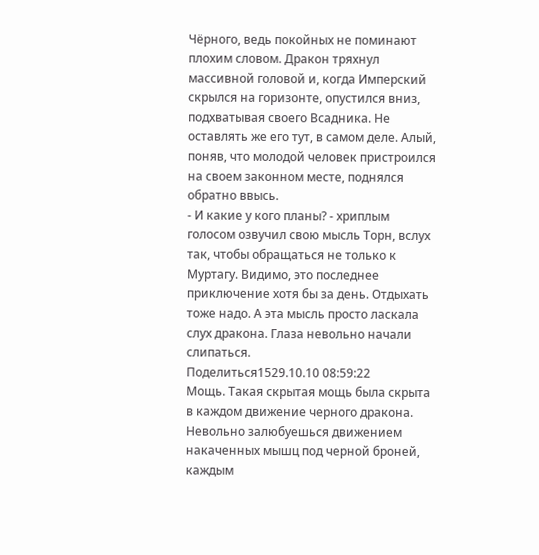Чёрного, ведь покойных не поминают плохим словом. Дракон тряхнул массивной головой и, когда Имперский скрылся на горизонте, опустился вниз, подхватывая своего Всадника. Не оставлять же его тут, в самом деле. Алый, поняв, что молодой человек пристроился на своем законном месте, поднялся обратно ввысь.
- И какие у кого планы? - хриплым голосом озвучил свою мысль Торн, вслух так, чтобы обращаться не только к Муртагу. Видимо, это последнее приключение хотя бы за день. Отдыхать тоже надо. А эта мысль просто ласкала слух дракона. Глаза невольно начали слипаться.
Поделиться1529.10.10 08:59:22
Мощь. Такая скрытая мощь была скрыта в каждом движение черного дракона. Невольно залюбуешься движением накаченных мышц под черной броней, каждым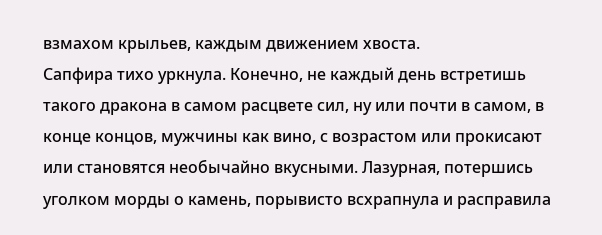взмахом крыльев, каждым движением хвоста.
Сапфира тихо уркнула. Конечно, не каждый день встретишь такого дракона в самом расцвете сил, ну или почти в самом, в конце концов, мужчины как вино, с возрастом или прокисают или становятся необычайно вкусными. Лазурная, потершись уголком морды о камень, порывисто всхрапнула и расправила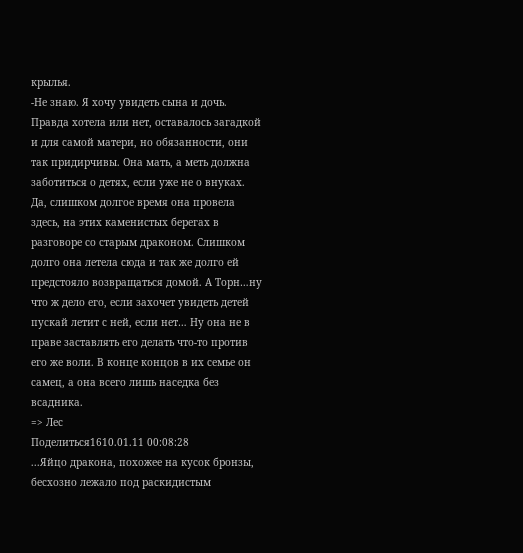крылья.
-Не знаю. Я хочу увидеть сына и дочь.
Правда хотела или нет, оставалось загадкой и для самой матери, но обязанности, они так придирчивы. Она мать, а меть должна заботиться о детях, если уже не о внуках. Да, слишком долгое время она провела здесь, на этих каменистых берегах в разговоре со старым драконом. Слишком долго она летела сюда и так же долго ей предстояло возвращаться домой. А Торн…ну что ж дело его, если захочет увидеть детей пускай летит с ней, если нет… Ну она не в праве заставлять его делать что-то против его же воли. В конце концов в их семье он самец, а она всего лишь наседка без всадника.
=> Лес
Поделиться1610.01.11 00:08:28
...Яйцо дракона, похожее на кусок бронзы, бесхозно лежало под раскидистым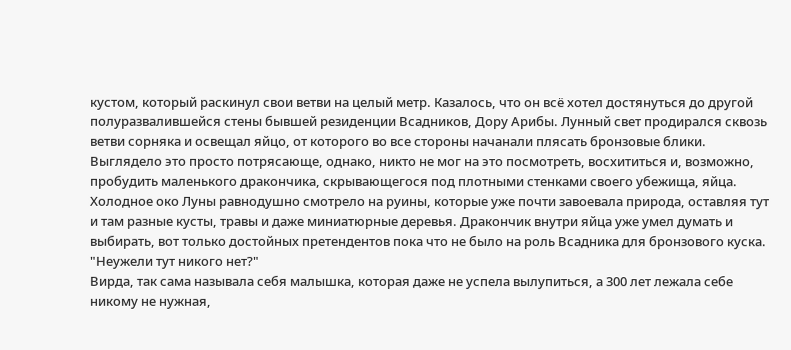кустом, который раскинул свои ветви на целый метр. Казалось, что он всё хотел достянуться до другой полуразвалившейся стены бывшей резиденции Всадников, Дору Арибы. Лунный свет продирался сквозь ветви сорняка и освещал яйцо, от которого во все стороны начанали плясать бронзовые блики. Выглядело это просто потрясающе, однако, никто не мог на это посмотреть, восхититься и, возможно, пробудить маленького дракончика, скрывающегося под плотными стенками своего убежища, яйца. Холодное око Луны равнодушно смотрело на руины, которые уже почти завоевала природа, оставляя тут и там разные кусты, травы и даже миниатюрные деревья. Дракончик внутри яйца уже умел думать и выбирать, вот только достойных претендентов пока что не было на роль Всадника для бронзового куска.
"Неужели тут никого нет?"
Вирда, так сама называла себя малышка, которая даже не успела вылупиться, а 300 лет лежала себе никому не нужная,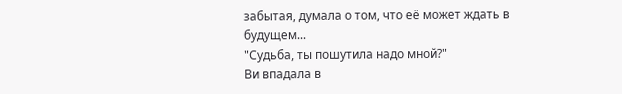забытая, думала о том, что её может ждать в будущем...
"Судьба, ты пошутила надо мной?"
Ви впадала в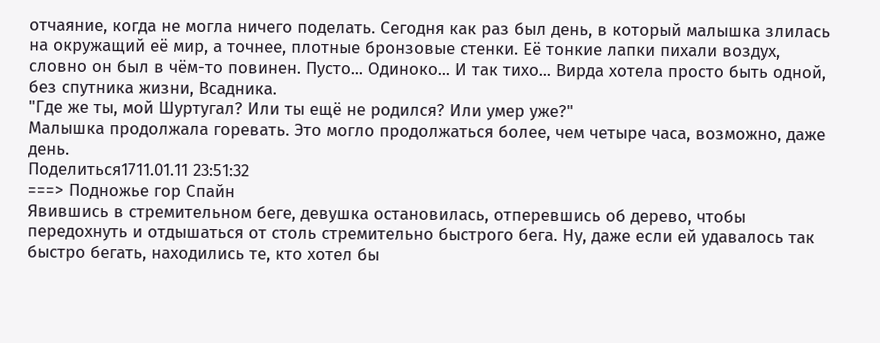отчаяние, когда не могла ничего поделать. Сегодня как раз был день, в который малышка злилась на окружащий её мир, а точнее, плотные бронзовые стенки. Её тонкие лапки пихали воздух, словно он был в чём-то повинен. Пусто... Одиноко... И так тихо... Вирда хотела просто быть одной, без спутника жизни, Всадника.
"Где же ты, мой Шуртугал? Или ты ещё не родился? Или умер уже?"
Малышка продолжала горевать. Это могло продолжаться более, чем четыре часа, возможно, даже день.
Поделиться1711.01.11 23:51:32
===> Подножье гор Спайн
Явившись в стремительном беге, девушка остановилась, отперевшись об дерево, чтобы передохнуть и отдышаться от столь стремительно быстрого бега. Ну, даже если ей удавалось так быстро бегать, находились те, кто хотел бы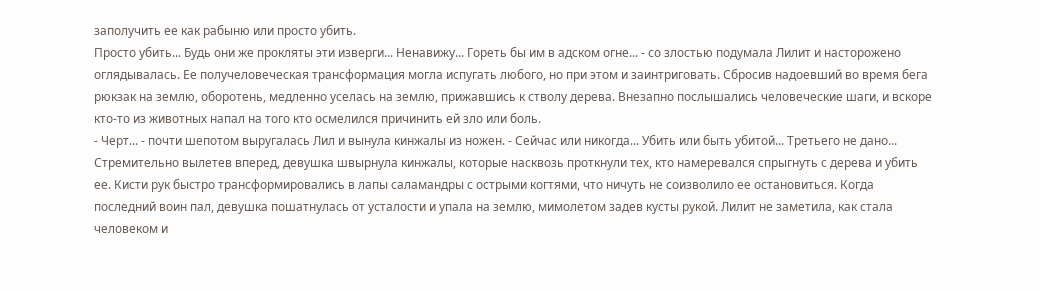заполучить ее как рабыню или просто убить.
Просто убить... Будь они же прокляты эти изверги... Ненавижу... Гореть бы им в адском огне... - со злостью подумала Лилит и насторожено оглядывалась. Ее получеловеческая трансформация могла испугать любого, но при этом и заинтриговать. Сбросив надоевший во время бега рюкзак на землю, оборотень, медленно уселась на землю, прижавшись к стволу дерева. Внезапно послышались человеческие шаги, и вскоре кто-то из животных напал на того кто осмелился причинить ей зло или боль.
- Черт... - почти шепотом выругалась Лил и вынула кинжалы из ножен. - Сейчас или никогда... Убить или быть убитой... Третьего не дано... Стремительно вылетев вперед, девушка швырнула кинжалы, которые насквозь проткнули тех, кто намеревался спрыгнуть с дерева и убить ее. Кисти рук быстро трансформировались в лапы саламандры с острыми когтями, что ничуть не соизволило ее остановиться. Когда последний воин пал, девушка пошатнулась от усталости и упала на землю, мимолетом задев кусты рукой. Лилит не заметила, как стала человеком и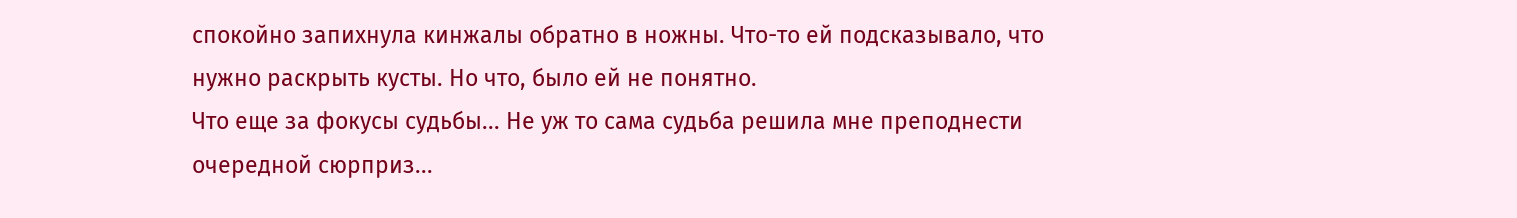спокойно запихнула кинжалы обратно в ножны. Что-то ей подсказывало, что нужно раскрыть кусты. Но что, было ей не понятно.
Что еще за фокусы судьбы... Не уж то сама судьба решила мне преподнести очередной сюрприз...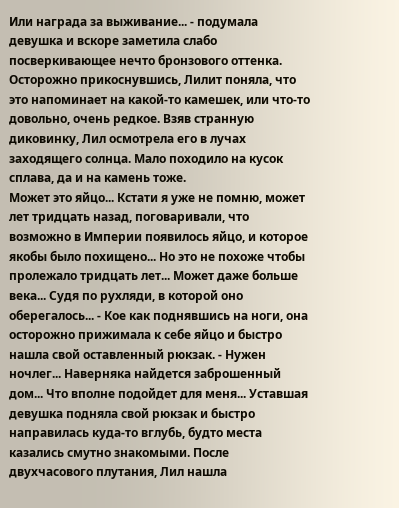Или награда за выживание... - подумала девушка и вскоре заметила слабо посверкивающее нечто бронзового оттенка. Осторожно прикоснувшись, Лилит поняла, что это напоминает на какой-то камешек, или что-то довольно, очень редкое. Взяв странную диковинку, Лил осмотрела его в лучах заходящего солнца. Мало походило на кусок сплава, да и на камень тоже.
Может это яйцо... Кстати я уже не помню, может лет тридцать назад, поговаривали, что возможно в Империи появилось яйцо, и которое якобы было похищено... Но это не похоже чтобы пролежало тридцать лет... Может даже больше века... Судя по рухляди, в которой оно оберегалось... - Кое как поднявшись на ноги, она осторожно прижимала к себе яйцо и быстро нашла свой оставленный рюкзак. - Нужен ночлег... Наверняка найдется заброшенный дом... Что вполне подойдет для меня... Уставшая девушка подняла свой рюкзак и быстро направилась куда-то вглубь, будто места казались смутно знакомыми. После двухчасового плутания, Лил нашла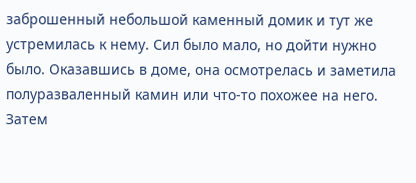заброшенный небольшой каменный домик и тут же устремилась к нему. Сил было мало, но дойти нужно было. Оказавшись в доме, она осмотрелась и заметила полуразваленный камин или что-то похожее на него. Затем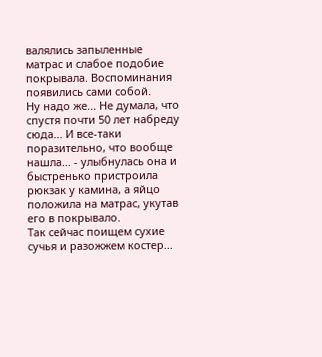валялись запыленные матрас и слабое подобие покрывала. Воспоминания появились сами собой.
Ну надо же... Не думала, что спустя почти 50 лет набреду сюда... И все-таки поразительно, что вообще нашла... - улыбнулась она и быстренько пристроила рюкзак у камина, а яйцо положила на матрас, укутав его в покрывало.
Так сейчас поищем сухие сучья и разожжем костер...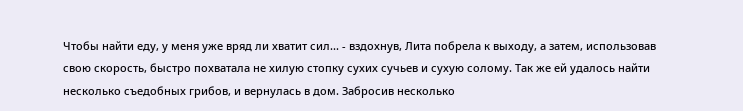Чтобы найти еду, у меня уже вряд ли хватит сил... - вздохнув, Лита побрела к выходу, а затем, использовав свою скорость, быстро похватала не хилую стопку сухих сучьев и сухую солому. Так же ей удалось найти несколько съедобных грибов, и вернулась в дом. Забросив несколько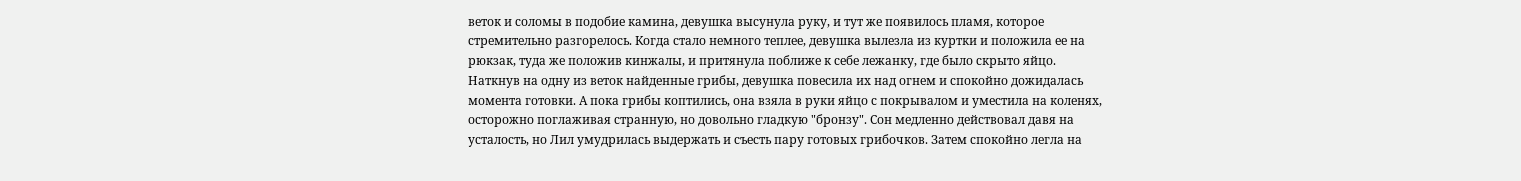веток и соломы в подобие камина, девушка высунула руку, и тут же появилось пламя, которое стремительно разгорелось. Когда стало немного теплее, девушка вылезла из куртки и положила ее на рюкзак, туда же положив кинжалы, и притянула поближе к себе лежанку, где было скрыто яйцо. Наткнув на одну из веток найденные грибы, девушка повесила их над огнем и спокойно дожидалась момента готовки. А пока грибы коптились, она взяла в руки яйцо с покрывалом и уместила на коленях, осторожно поглаживая странную, но довольно гладкую "бронзу". Сон медленно действовал давя на усталость, но Лил умудрилась выдержать и съесть пару готовых грибочков. Затем спокойно легла на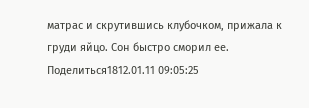матрас и скрутившись клубочком, прижала к груди яйцо. Сон быстро сморил ее.
Поделиться1812.01.11 09:05:25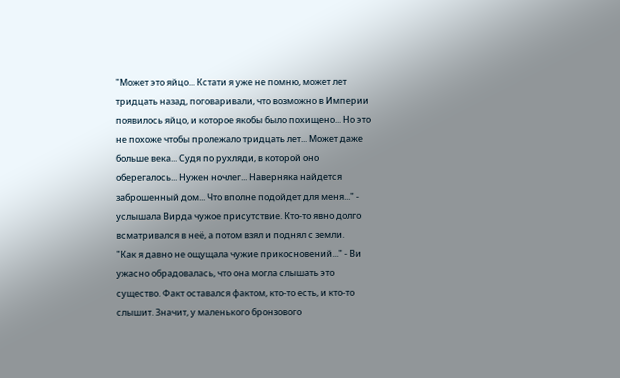"Может это яйцо... Кстати я уже не помню, может лет тридцать назад, поговаривали, что возможно в Империи появилось яйцо, и которое якобы было похищено... Но это не похоже чтобы пролежало тридцать лет... Может даже больше века... Судя по рухляди, в которой оно оберегалось... Нужен ночлег... Наверняка найдется заброшенный дом... Что вполне подойдет для меня..." - услышала Вирда чужое присутствие. Кто-то явно долго всматривался в неё, а потом взял и поднял с земли.
"Как я давно не ощущала чужие прикосновений..." - Ви ужасно обрадовалась, что она могла слышать это существо. Факт оставался фактом, кто-то есть, и кто-то слышит. Значит, у маленького бронзового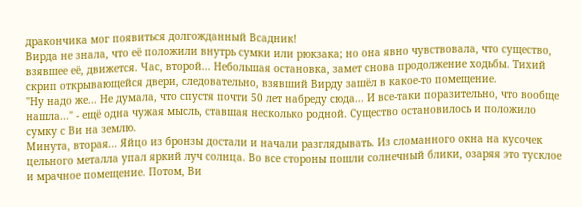дракончика мог появиться долгожданный Всадник!
Вирда не знала, что её положили внутрь сумки или рюкзака; но она явно чувствовала, что существо, взявшее её, движется. Час, второй... Небольшая остановка, замет снова продолжение ходьбы. Тихий скрип открывающейся двери, следовательно, взявший Вирду зашёл в какое-то помещение.
"Ну надо же... Не думала, что спустя почти 50 лет набреду сюда... И все-таки поразительно, что вообще нашла..." - ещё одна чужая мысль, ставшая несколько родной. Существо остановилось и положило сумку с Ви на землю.
Минута, вторая... Яйцо из бронзы достали и начали разглядывать. Из сломанного окна на кусочек цельного металла упал яркий луч солнца. Во все стороны пошли солнечный блики, озаряя это тусклое и мрачное помещение. Потом, Ви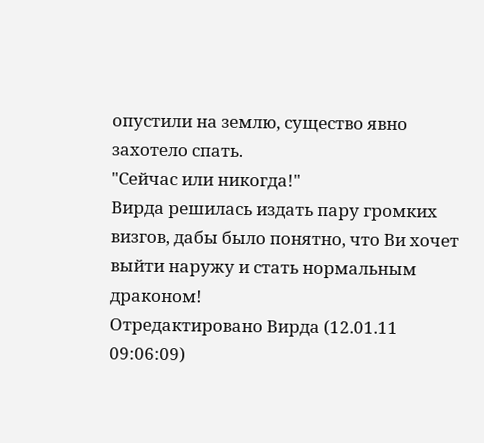опустили на землю, существо явно захотело спать.
"Сейчас или никогда!"
Вирда решилась издать пару громких визгов, дабы было понятно, что Ви хочет выйти наружу и стать нормальным драконом!
Отредактировано Вирда (12.01.11 09:06:09)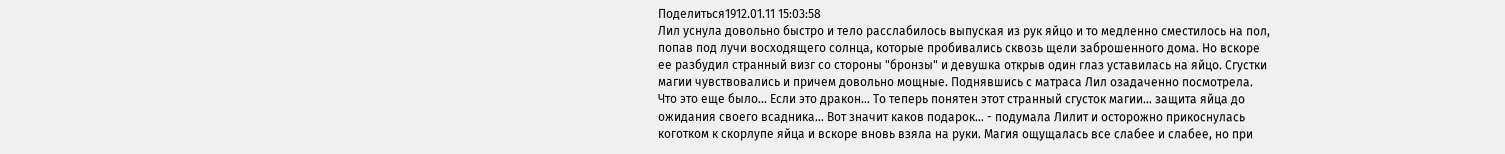Поделиться1912.01.11 15:03:58
Лил уснула довольно быстро и тело расслабилось выпуская из рук яйцо и то медленно сместилось на пол, попав под лучи восходящего солнца, которые пробивались сквозь щели заброшенного дома. Но вскоре ее разбудил странный визг со стороны "бронзы" и девушка открыв один глаз уставилась на яйцо. Сгустки магии чувствовались и причем довольно мощные. Поднявшись с матраса Лил озадаченно посмотрела.
Что это еще было... Если это дракон... То теперь понятен этот странный сгусток магии... защита яйца до ожидания своего всадника... Вот значит каков подарок... - подумала Лилит и осторожно прикоснулась коготком к скорлупе яйца и вскоре вновь взяла на руки. Магия ощущалась все слабее и слабее, но при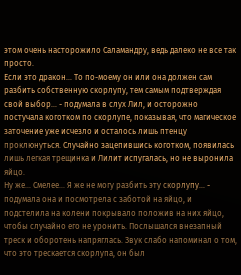этом очень насторожило Саламандру, ведь далеко не все так просто.
Если это дракон... То по-моему он или она должен сам разбить собственную скорлупу, тем самым подтверждая свой выбор... - подумала в слух Лил, и осторожно постучала коготком по скорлупе, показывая, что магическое заточение уже исчезло и осталось лишь птенцу проклюнуться. Случайно зацепившись коготком, появилась лишь легкая трещинка и Лилит испугалась, но не выронила яйцо.
Ну же... Смелее... Я же не могу разбить эту скорлупу... - подумала она и посмотрела с заботой на яйцо, и подстелила на колени покрывало положив на них яйцо, чтобы случайно его не уронить. Послышался внезапный треск и оборотень напряглась. Звук слабо напоминал о том, что это трескается скорлупа, он был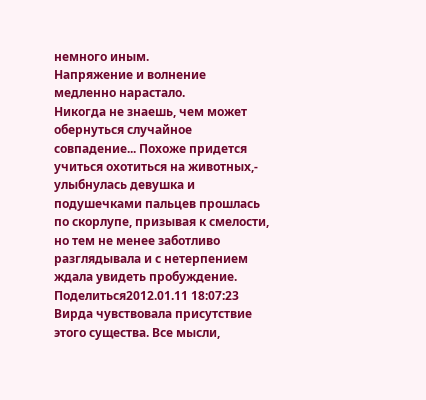немного иным.
Напряжение и волнение медленно нарастало.
Никогда не знаешь, чем может обернуться случайное совпадение... Похоже придется учиться охотиться на животных,- улыбнулась девушка и подушечками пальцев прошлась по скорлупе, призывая к смелости, но тем не менее заботливо разглядывала и с нетерпением ждала увидеть пробуждение.
Поделиться2012.01.11 18:07:23
Вирда чувствовала присутствие этого существа. Все мысли,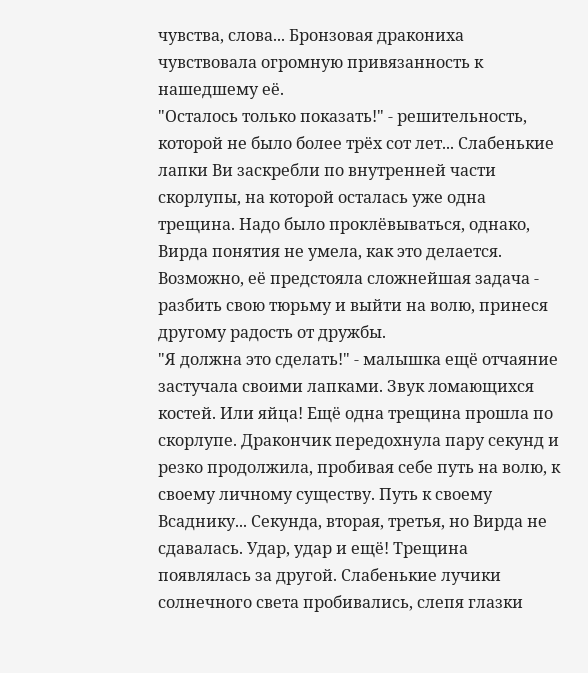чувства, слова... Бронзовая дракониха чувствовала огромную привязанность к нашедшему её.
"Осталось только показать!" - решительность, которой не было более трёх сот лет... Слабенькие лапки Ви заскребли по внутренней части скорлупы, на которой осталась уже одна трещина. Надо было проклёвываться, однако, Вирда понятия не умела, как это делается. Возможно, её предстояла сложнейшая задача - разбить свою тюрьму и выйти на волю, принеся другому радость от дружбы.
"Я должна это сделать!" - малышка ещё отчаяние застучала своими лапками. Звук ломающихся костей. Или яйца! Ещё одна трещина прошла по скорлупе. Дракончик передохнула пару секунд и резко продолжила, пробивая себе путь на волю, к своему личному существу. Путь к своему Всаднику... Секунда, вторая, третья, но Вирда не сдавалась. Удар, удар и ещё! Трещина появлялась за другой. Слабенькие лучики солнечного света пробивались, слепя глазки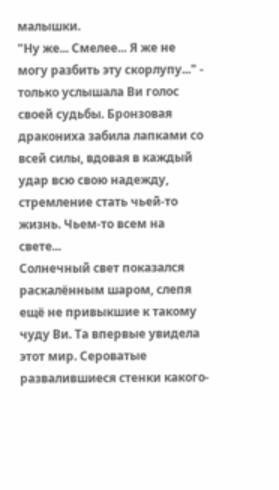малышки.
"Ну же... Смелее... Я же не могу разбить эту скорлупу..." - только услышала Ви голос своей судьбы. Бронзовая дракониха забила лапками со всей силы, вдовая в каждый удар всю свою надежду, стремление стать чьей-то жизнь. Чьем-то всем на свете...
Солнечный свет показался раскалённым шаром, слепя ещё не привыкшие к такому чуду Ви. Та впервые увидела этот мир. Сероватые развалившиеся стенки какого-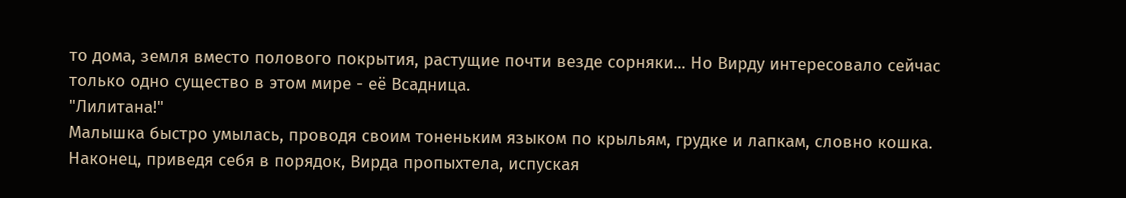то дома, земля вместо полового покрытия, растущие почти везде сорняки... Но Вирду интересовало сейчас только одно существо в этом мире - её Всадница.
"Лилитана!"
Малышка быстро умылась, проводя своим тоненьким языком по крыльям, грудке и лапкам, словно кошка. Наконец, приведя себя в порядок, Вирда пропыхтела, испуская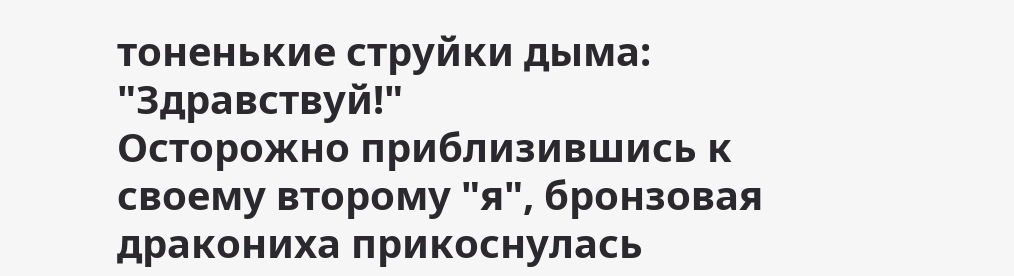тоненькие струйки дыма:
"Здравствуй!"
Осторожно приблизившись к своему второму "я", бронзовая дракониха прикоснулась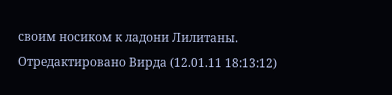своим носиком к ладони Лилитаны.
Отредактировано Вирда (12.01.11 18:13:12)